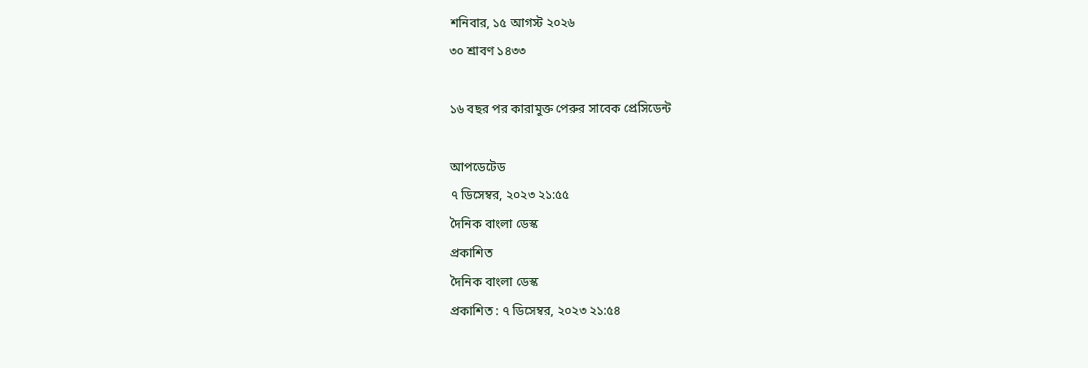শনিবার, ১৫ আগস্ট ২০২৬
৩০ শ্রাবণ ১৪৩৩

১৬ বছর পর কারামুক্ত পেরুর সাবেক প্রেসিডেন্ট

আপডেটেড
৭ ডিসেম্বর, ২০২৩ ২১:৫৫
দৈনিক বাংলা ডেস্ক
প্রকাশিত
দৈনিক বাংলা ডেস্ক
প্রকাশিত : ৭ ডিসেম্বর, ২০২৩ ২১:৫৪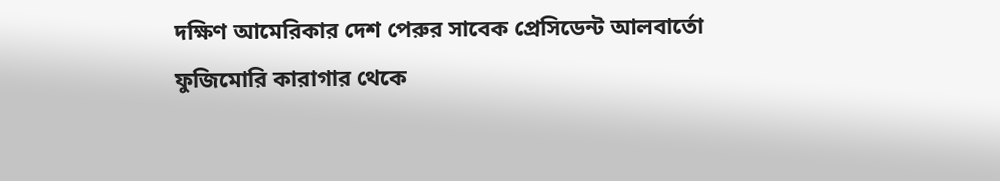দক্ষিণ আমেরিকার দেশ পেরুর সাবেক প্রেসিডেন্ট আলবার্তো ফুজিমোরি কারাগার থেকে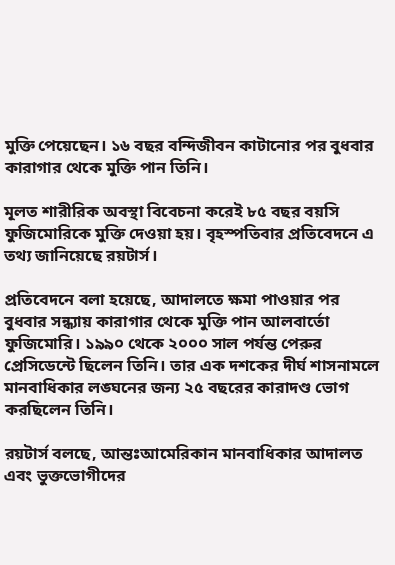মুক্তি পেয়েছেন। ১৬ বছর বন্দিজীবন কাটানোর পর বুধবার কারাগার থেকে মুক্তি পান তিনি।

মূলত শারীরিক অবস্থা বিবেচনা করেই ৮৫ বছর বয়সি ফুজিমোরিকে মুক্তি দেওয়া হয়। বৃহস্পতিবার প্রতিবেদনে এ তথ্য জানিয়েছে রয়টার্স।

প্রতিবেদনে বলা হয়েছে, আদালতে ক্ষমা পাওয়ার পর বুধবার সন্ধ্যায় কারাগার থেকে মুক্তি পান আলবার্তো ফুজিমোরি। ১৯৯০ থেকে ২০০০ সাল পর্যন্ত পেরুর প্রেসিডেন্টে ছিলেন তিনি। তার এক দশকের দীর্ঘ শাসনামলে মানবাধিকার লঙ্ঘনের জন্য ২৫ বছরের কারাদণ্ড ভোগ করছিলেন তিনি।

রয়টার্স বলছে, আন্তঃআমেরিকান মানবাধিকার আদালত এবং ভুক্তভোগীদের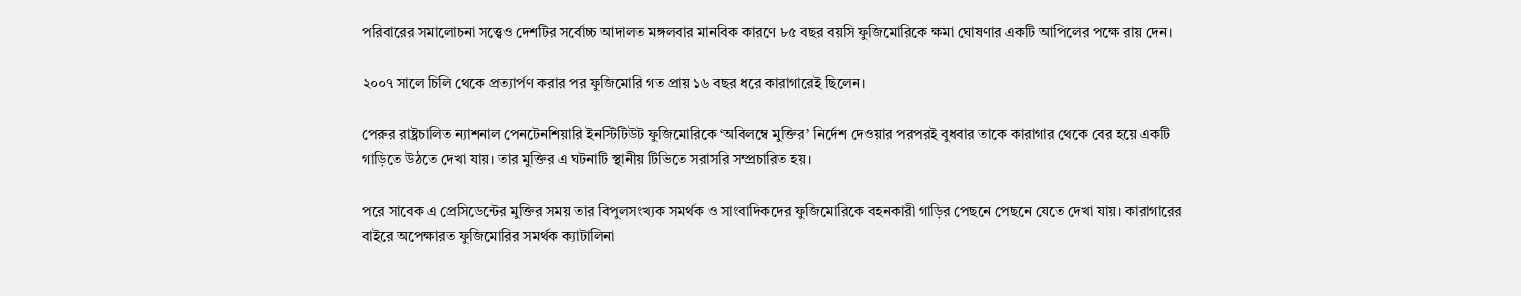পরিবারের সমালোচনা সত্ত্বেও দেশটির সর্বোচ্চ আদালত মঙ্গলবার মানবিক কারণে ৮৫ বছর বয়সি ফুজিমোরিকে ক্ষমা ঘোষণার একটি আপিলের পক্ষে রায় দেন।

২০০৭ সালে চিলি থেকে প্রত্যার্পণ করার পর ফুজিমোরি গত প্রায় ১৬ বছর ধরে কারাগারেই ছিলেন।

পেরুর রাষ্ট্রচালিত ন্যাশনাল পেনটেনশিয়ারি ইনস্টিটিউট ফুজিমোরিকে ‘অবিলম্বে মুক্তির’ নির্দেশ দেওয়ার পরপরই বুধবার তাকে কারাগার থেকে বের হয়ে একটি গাড়িতে উঠতে দেখা যায়। তার মুক্তির এ ঘটনাটি স্থানীয় টিভিতে সরাসরি সম্প্রচারিত হয়।

পরে সাবেক এ প্রেসিডেন্টের মুক্তির সময় তার বিপুলসংখ্যক সমর্থক ও সাংবাদিকদের ফুজিমোরিকে বহনকারী গাড়ির পেছনে পেছনে যেতে দেখা যায়। কারাগারের বাইরে অপেক্ষারত ফুজিমোরির সমর্থক ক্যাটালিনা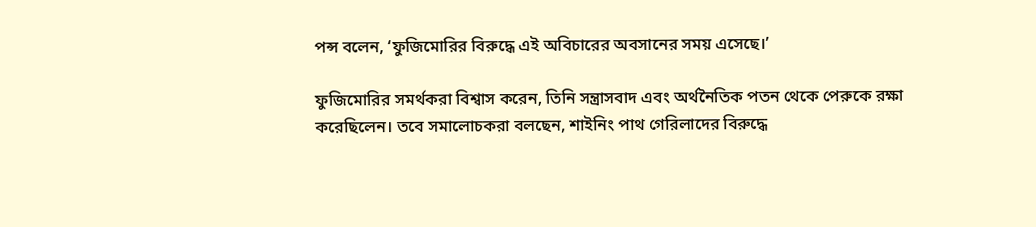পন্স বলেন, ‘ফুজিমোরির বিরুদ্ধে এই অবিচারের অবসানের সময় এসেছে।’

ফুজিমোরির সমর্থকরা বিশ্বাস করেন, তিনি সন্ত্রাসবাদ এবং অর্থনৈতিক পতন থেকে পেরুকে রক্ষা করেছিলেন। তবে সমালোচকরা বলছেন, শাইনিং পাথ গেরিলাদের বিরুদ্ধে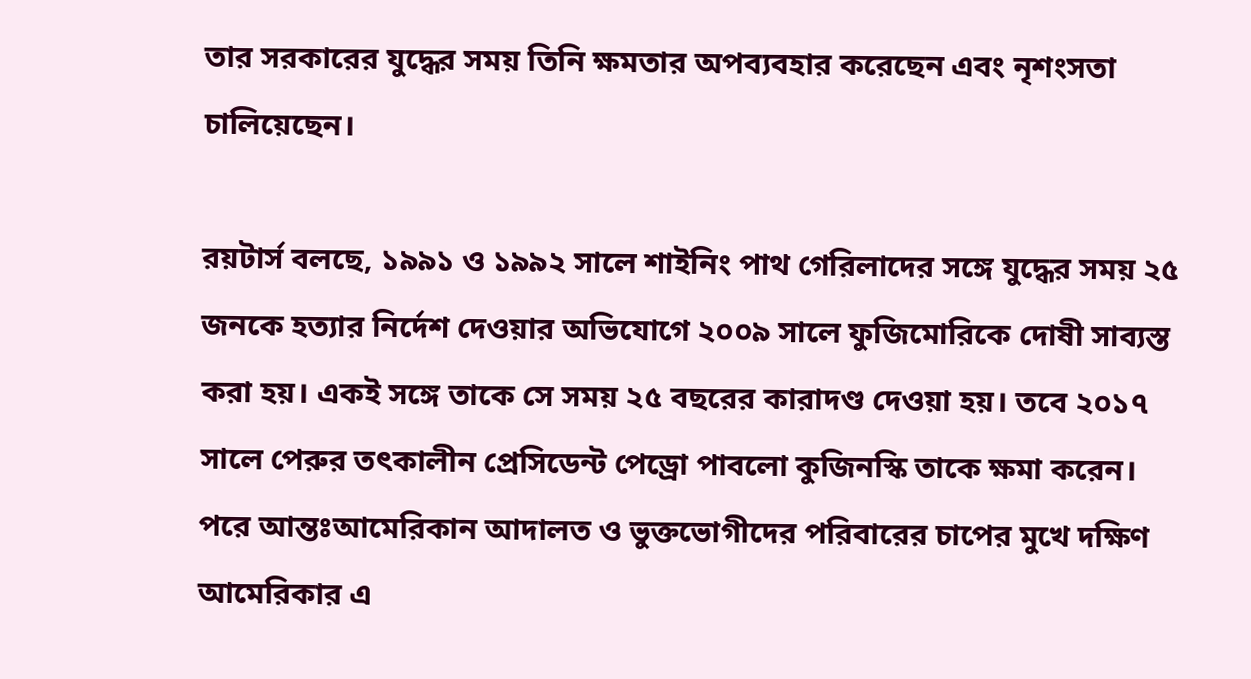তার সরকারের যুদ্ধের সময় তিনি ক্ষমতার অপব্যবহার করেছেন এবং নৃশংসতা চালিয়েছেন।

রয়টার্স বলছে, ১৯৯১ ও ১৯৯২ সালে শাইনিং পাথ গেরিলাদের সঙ্গে যুদ্ধের সময় ২৫ জনকে হত্যার নির্দেশ দেওয়ার অভিযোগে ২০০৯ সালে ফুজিমোরিকে দোষী সাব্যস্ত করা হয়। একই সঙ্গে তাকে সে সময় ২৫ বছরের কারাদণ্ড দেওয়া হয়। তবে ২০১৭ সালে পেরুর তৎকালীন প্রেসিডেন্ট পেড্রো পাবলো কুজিনস্কি তাকে ক্ষমা করেন। পরে আন্তঃআমেরিকান আদালত ও ভুক্তভোগীদের পরিবারের চাপের মুখে দক্ষিণ আমেরিকার এ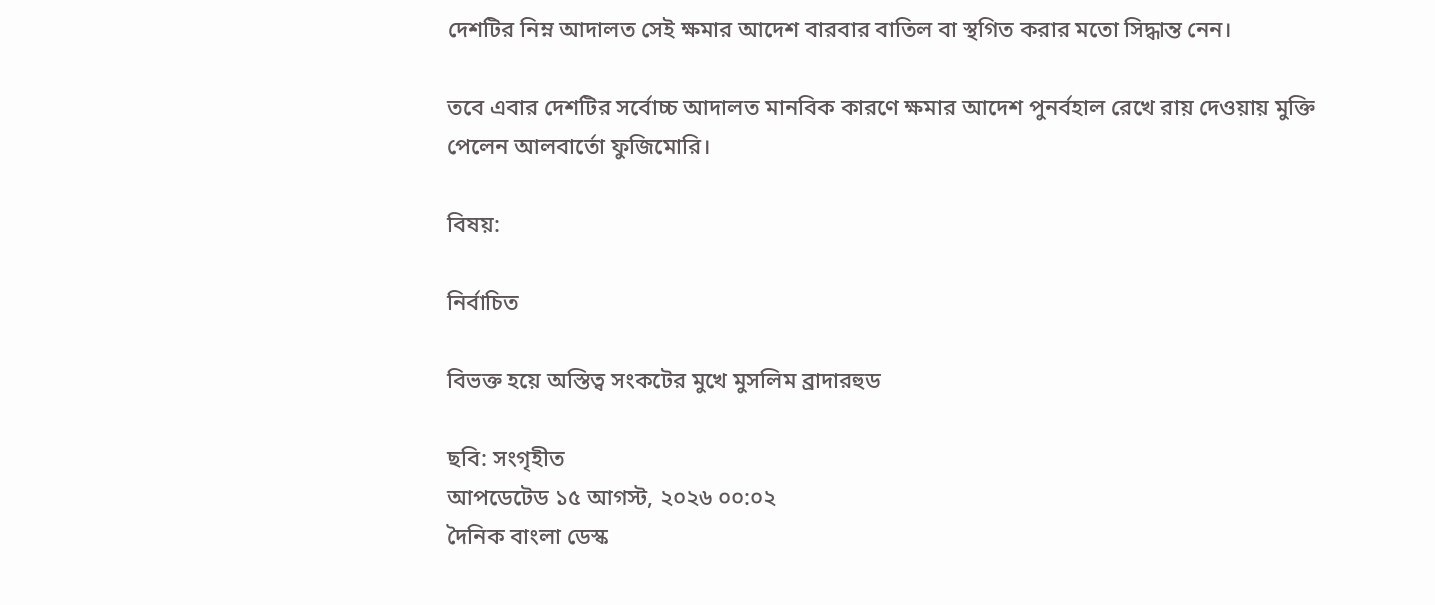দেশটির নিম্ন আদালত সেই ক্ষমার আদেশ বারবার বাতিল বা স্থগিত করার মতো সিদ্ধান্ত নেন।

তবে এবার দেশটির সর্বোচ্চ আদালত মানবিক কারণে ক্ষমার আদেশ পুনর্বহাল রেখে রায় দেওয়ায় মুক্তি পেলেন আলবার্তো ফুজিমোরি।

বিষয়:

নির্বাচিত

বিভক্ত হয়ে অস্তিত্ব সংকটের মুখে মুসলিম ব্রাদারহুড

ছবি: সংগৃহীত
আপডেটেড ১৫ আগস্ট, ২০২৬ ০০:০২
দৈনিক বাংলা ডেস্ক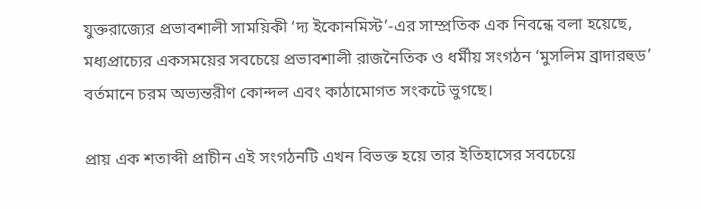যুক্তরাজ্যের প্রভাবশালী সাময়িকী ‘দ্য ইকোনমিস্ট’-এর সাম্প্রতিক এক নিবন্ধে বলা হয়েছে, মধ্যপ্রাচ্যের একসময়ের সবচেয়ে প্রভাবশালী রাজনৈতিক ও ধর্মীয় সংগঠন ‘মুসলিম ব্রাদারহুড’ বর্তমানে চরম অভ্যন্তরীণ কোন্দল এবং কাঠামোগত সংকটে ভুগছে।

প্রায় এক শতাব্দী প্রাচীন এই সংগঠনটি এখন বিভক্ত হয়ে তার ইতিহাসের সবচেয়ে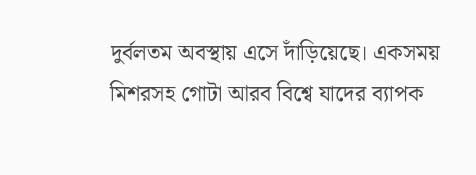দুর্বলতম অবস্থায় এসে দাঁড়িয়েছে। একসময় মিশরসহ গোটা আরব বিশ্বে যাদের ব্যাপক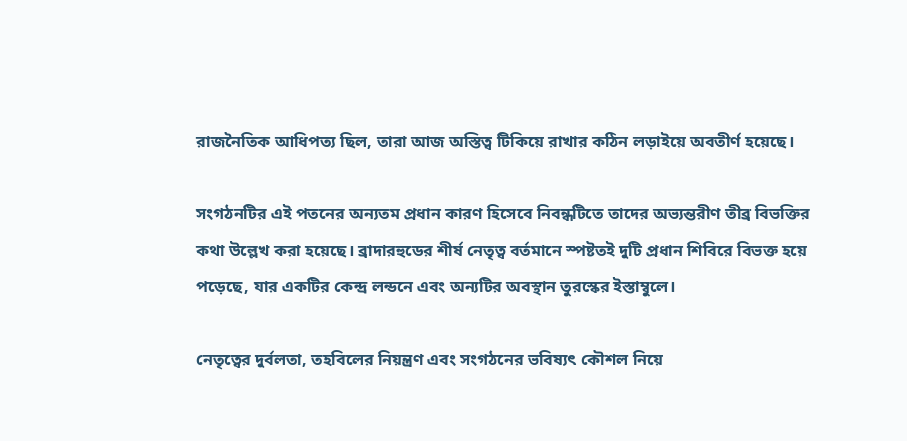রাজনৈতিক আধিপত্য ছিল, তারা আজ অস্তিত্ব টিকিয়ে রাখার কঠিন লড়াইয়ে অবতীর্ণ হয়েছে।

সংগঠনটির এই পতনের অন্যতম প্রধান কারণ হিসেবে নিবন্ধটিতে তাদের অভ্যন্তরীণ তীব্র বিভক্তির কথা উল্লেখ করা হয়েছে। ব্রাদারহুডের শীর্ষ নেতৃত্ব বর্তমানে স্পষ্টতই দুটি প্রধান শিবিরে বিভক্ত হয়ে পড়েছে, যার একটির কেন্দ্র লন্ডনে এবং অন্যটির অবস্থান তুরস্কের ইস্তাম্বুলে।

নেতৃত্বের দুর্বলতা, তহবিলের নিয়ন্ত্রণ এবং সংগঠনের ভবিষ্যৎ কৌশল নিয়ে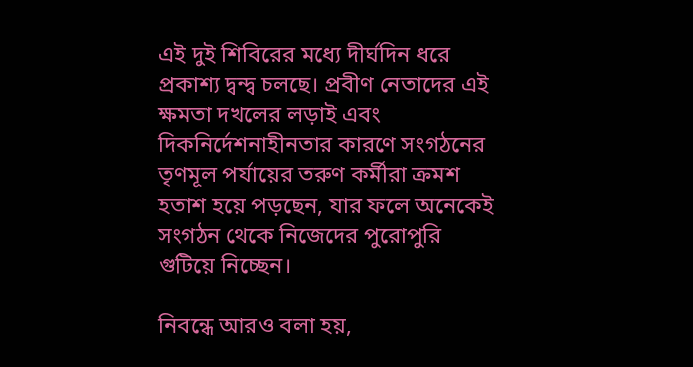এই দুই শিবিরের মধ্যে দীর্ঘদিন ধরে প্রকাশ্য দ্বন্দ্ব চলছে। প্রবীণ নেতাদের এই ক্ষমতা দখলের লড়াই এবং দিকনির্দেশনাহীনতার কারণে সংগঠনের তৃণমূল পর্যায়ের তরুণ কর্মীরা ক্রমশ হতাশ হয়ে পড়ছেন, যার ফলে অনেকেই সংগঠন থেকে নিজেদের পুরোপুরি গুটিয়ে নিচ্ছেন।

নিবন্ধে আরও বলা হয়,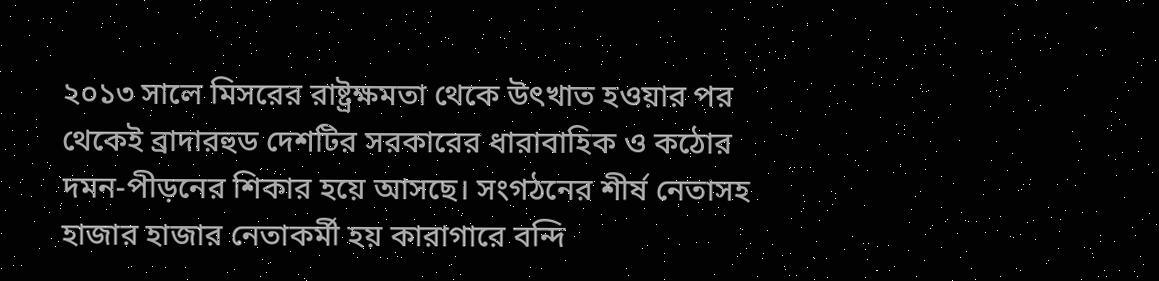২০১৩ সালে মিসরের রাষ্ট্রক্ষমতা থেকে উৎখাত হওয়ার পর থেকেই ব্রাদারহুড দেশটির সরকারের ধারাবাহিক ও কঠোর দমন-পীড়নের শিকার হয়ে আসছে। সংগঠনের শীর্ষ নেতাসহ হাজার হাজার নেতাকর্মী হয় কারাগারে বন্দি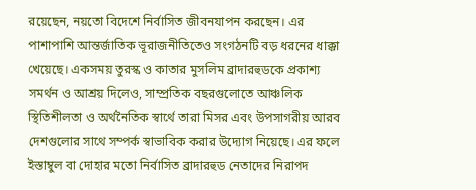রয়েছেন, নয়তো বিদেশে নির্বাসিত জীবনযাপন করছেন। এর পাশাপাশি আন্তর্জাতিক ভূরাজনীতিতেও সংগঠনটি বড় ধরনের ধাক্কা খেয়েছে। একসময় তুরস্ক ও কাতার মুসলিম ব্রাদারহুডকে প্রকাশ্য সমর্থন ও আশ্রয় দিলেও, সাম্প্রতিক বছরগুলোতে আঞ্চলিক স্থিতিশীলতা ও অর্থনৈতিক স্বার্থে তারা মিসর এবং উপসাগরীয় আরব দেশগুলোর সাথে সম্পর্ক স্বাভাবিক করার উদ্যোগ নিয়েছে। এর ফলে ইস্তাম্বুল বা দোহার মতো নির্বাসিত ব্রাদারহুড নেতাদের নিরাপদ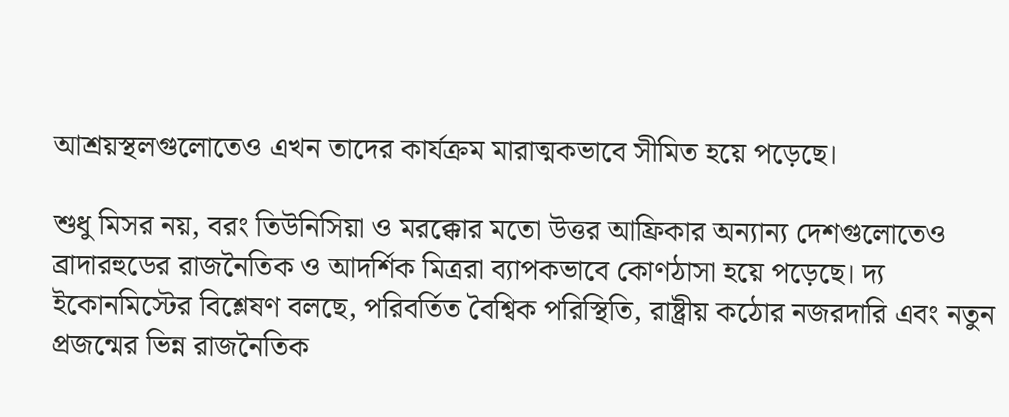আশ্রয়স্থলগুলোতেও এখন তাদের কার্যক্রম মারাত্মকভাবে সীমিত হয়ে পড়েছে।

শুধু মিসর নয়, বরং তিউনিসিয়া ও মরক্কোর মতো উত্তর আফ্রিকার অন্যান্য দেশগুলোতেও ব্রাদারহুডের রাজনৈতিক ও আদর্শিক মিত্ররা ব্যাপকভাবে কোণঠাসা হয়ে পড়েছে। দ্য ইকোনমিস্টের বিশ্লেষণ বলছে, পরিবর্তিত বৈশ্বিক পরিস্থিতি, রাষ্ট্রীয় কঠোর নজরদারি এবং নতুন প্রজন্মের ভিন্ন রাজনৈতিক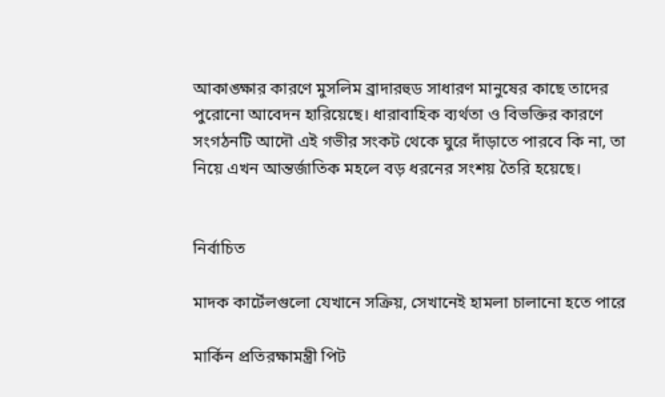আকাঙ্ক্ষার কারণে মুসলিম ব্রাদারহুড সাধারণ মানুষের কাছে তাদের পুরোনো আবেদন হারিয়েছে। ধারাবাহিক ব্যর্থতা ও বিভক্তির কারণে সংগঠনটি আদৌ এই গভীর সংকট থেকে ঘুরে দাঁড়াতে পারবে কি না, তা নিয়ে এখন আন্তর্জাতিক মহলে বড় ধরনের সংশয় তৈরি হয়েছে।


নির্বাচিত

মাদক কার্টেলগুলো যেখানে সক্রিয়, সেখানেই হামলা চালানো হতে পারে

মার্কিন প্রতিরক্ষামন্ত্রী পিট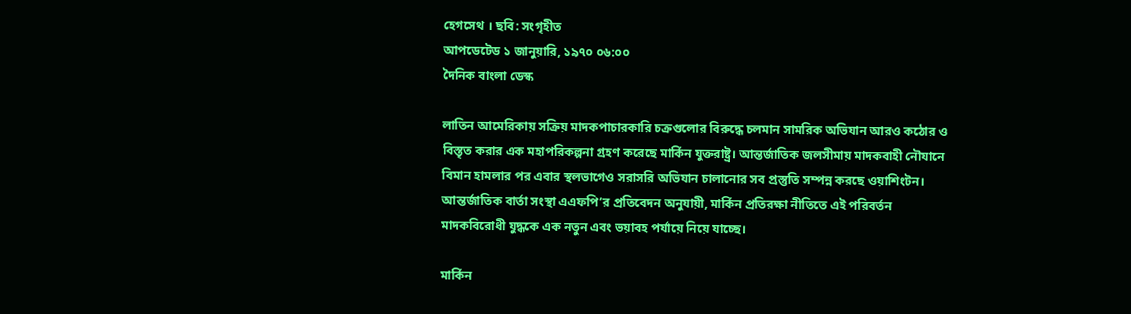হেগসেথ । ছবি: সংগৃহীত
আপডেটেড ১ জানুয়ারি, ১৯৭০ ০৬:০০
দৈনিক বাংলা ডেস্ক

লাতিন আমেরিকায় সক্রিয় মাদকপাচারকারি চক্রগুলোর বিরুদ্ধে চলমান সামরিক অভিযান আরও কঠোর ও বিস্তৃত করার এক মহাপরিকল্পনা গ্রহণ করেছে মার্কিন যুক্তরাষ্ট্র। আন্তর্জাতিক জলসীমায় মাদকবাহী নৌযানে বিমান হামলার পর এবার স্থলভাগেও সরাসরি অভিযান চালানোর সব প্রস্তুতি সম্পন্ন করছে ওয়াশিংটন। আন্তর্জাতিক বার্তা সংস্থা এএফপি’র প্রতিবেদন অনুযায়ী, মার্কিন প্রতিরক্ষা নীতিতে এই পরিবর্তন মাদকবিরোধী যুদ্ধকে এক নতুন এবং ভয়াবহ পর্যায়ে নিয়ে যাচ্ছে।

মার্কিন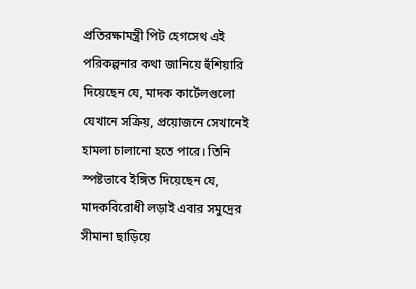প্রতিরক্ষামন্ত্রী পিট হেগসেথ এই পরিকল্পনার কথা জানিয়ে হুঁশিয়ারি দিয়েছেন যে, মাদক কার্টেলগুলো যেখানে সক্রিয়, প্রয়োজনে সেখানেই হামলা চালানো হতে পারে। তিনি স্পষ্টভাবে ইঙ্গিত দিয়েছেন যে, মাদকবিরোধী লড়াই এবার সমুদ্রের সীমানা ছাড়িয়ে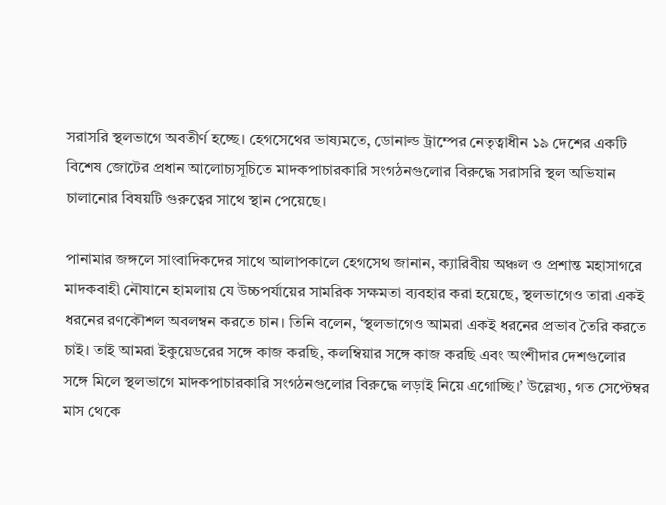সরাসরি স্থলভাগে অবতীর্ণ হচ্ছে। হেগসেথের ভাষ্যমতে, ডোনাল্ড ট্রাম্পের নেতৃত্বাধীন ১৯ দেশের একটি বিশেষ জোটের প্রধান আলোচ্যসূচিতে মাদকপাচারকারি সংগঠনগুলোর বিরুদ্ধে সরাসরি স্থল অভিযান চালানোর বিষয়টি গুরুত্বের সাথে স্থান পেয়েছে।

পানামার জঙ্গলে সাংবাদিকদের সাথে আলাপকালে হেগসেথ জানান, ক্যারিবীয় অঞ্চল ও প্রশান্ত মহাসাগরে মাদকবাহী নৌযানে হামলায় যে উচ্চপর্যায়ের সামরিক সক্ষমতা ব্যবহার করা হয়েছে, স্থলভাগেও তারা একই ধরনের রণকৌশল অবলম্বন করতে চান। তিনি বলেন, ‘স্থলভাগেও আমরা একই ধরনের প্রভাব তৈরি করতে চাই। তাই আমরা ইকুয়েডরের সঙ্গে কাজ করছি, কলম্বিয়ার সঙ্গে কাজ করছি এবং অংশীদার দেশগুলোর সঙ্গে মিলে স্থলভাগে মাদকপাচারকারি সংগঠনগুলোর বিরুদ্ধে লড়াই নিয়ে এগোচ্ছি।’ উল্লেখ্য, গত সেপ্টেম্বর মাস থেকে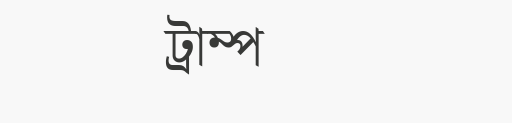ট্রাম্প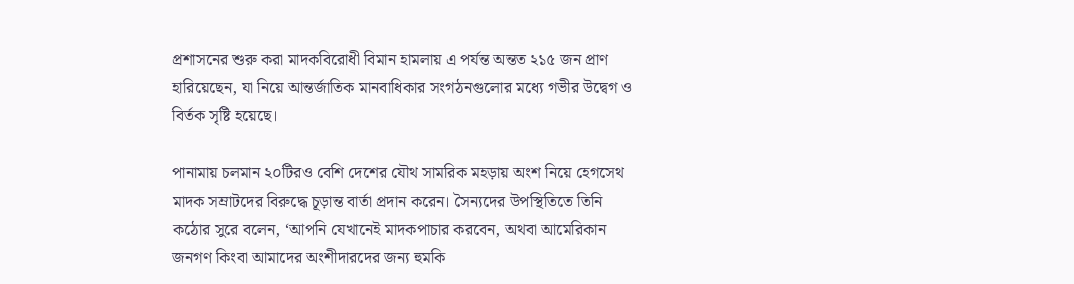প্রশাসনের শুরু করা মাদকবিরোধী বিমান হামলায় এ পর্যন্ত অন্তত ২১৫ জন প্রাণ হারিয়েছেন, যা নিয়ে আন্তর্জাতিক মানবাধিকার সংগঠনগুলোর মধ্যে গভীর উদ্বেগ ও বির্তক সৃষ্টি হয়েছে।

পানামায় চলমান ২০টিরও বেশি দেশের যৌথ সামরিক মহড়ায় অংশ নিয়ে হেগসেথ মাদক সম্রাটদের বিরুদ্ধে চূড়ান্ত বার্তা প্রদান করেন। সৈন্যদের উপস্থিতিতে তিনি কঠোর সুরে বলেন, ‘আপনি যেখানেই মাদকপাচার করবেন, অথবা আমেরিকান জনগণ কিংবা আমাদের অংশীদারদের জন্য হুমকি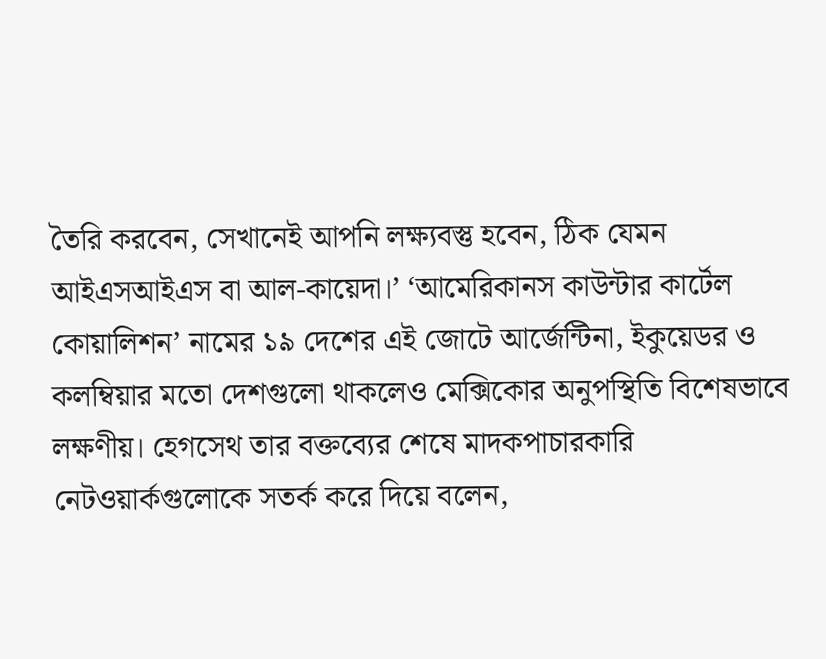তৈরি করবেন, সেখানেই আপনি লক্ষ্যবস্তু হবেন, ঠিক যেমন আইএসআইএস বা আল-কায়েদা।’ ‘আমেরিকানস কাউন্টার কার্টেল কোয়ালিশন’ নামের ১৯ দেশের এই জোটে আর্জেন্টিনা, ইকুয়েডর ও কলম্বিয়ার মতো দেশগুলো থাকলেও মেক্সিকোর অনুপস্থিতি বিশেষভাবে লক্ষণীয়। হেগসেথ তার বক্তব্যের শেষে মাদকপাচারকারি নেটওয়ার্কগুলোকে সতর্ক করে দিয়ে বলেন,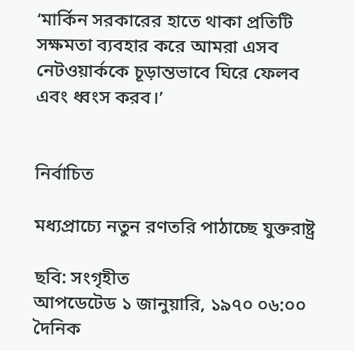‘মার্কিন সরকারের হাতে থাকা প্রতিটি সক্ষমতা ব্যবহার করে আমরা এসব নেটওয়ার্ককে চূড়ান্তভাবে ঘিরে ফেলব এবং ধ্বংস করব।’


নির্বাচিত

মধ্যপ্রাচ্যে নতুন রণতরি পাঠাচ্ছে যুক্তরাষ্ট্র

ছবি: সংগৃহীত
আপডেটেড ১ জানুয়ারি, ১৯৭০ ০৬:০০
দৈনিক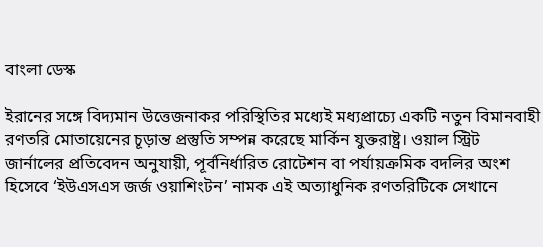বাংলা ডেস্ক

ইরানের সঙ্গে বিদ্যমান উত্তেজনাকর পরিস্থিতির মধ্যেই মধ্যপ্রাচ্যে একটি নতুন বিমানবাহী রণতরি মোতায়েনের চূড়ান্ত প্রস্তুতি সম্পন্ন করেছে মার্কিন যুক্তরাষ্ট্র। ওয়াল স্ট্রিট জার্নালের প্রতিবেদন অনুযায়ী, পূর্বনির্ধারিত রোটেশন বা পর্যায়ক্রমিক বদলির অংশ হিসেবে ‘ইউএসএস জর্জ ওয়াশিংটন’ নামক এই অত্যাধুনিক রণতরিটিকে সেখানে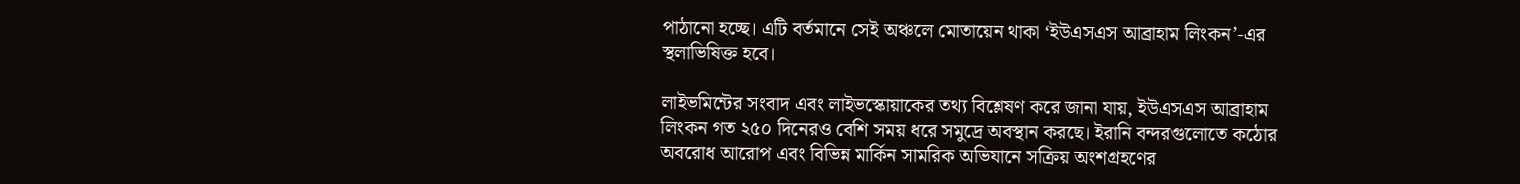পাঠানো হচ্ছে। এটি বর্তমানে সেই অঞ্চলে মোতায়েন থাকা ‘ইউএসএস আব্রাহাম লিংকন’-এর স্থলাভিষিক্ত হবে।

লাইভমিন্টের সংবাদ এবং লাইভস্কোয়াকের তথ্য বিশ্লেষণ করে জানা যায়, ইউএসএস আব্রাহাম লিংকন গত ২৫০ দিনেরও বেশি সময় ধরে সমুদ্রে অবস্থান করছে। ইরানি বন্দরগুলোতে কঠোর অবরোধ আরোপ এবং বিভিন্ন মার্কিন সামরিক অভিযানে সক্রিয় অংশগ্রহণের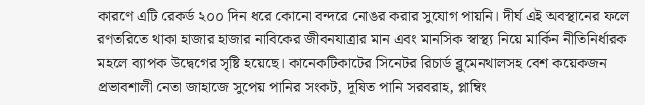কারণে এটি রেকর্ড ২০০ দিন ধরে কোনো বন্দরে নোঙর করার সুযোগ পায়নি। দীর্ঘ এই অবস্থানের ফলে রণতরিতে থাকা হাজার হাজার নাবিকের জীবনযাত্রার মান এবং মানসিক স্বাস্থ্য নিয়ে মার্কিন নীতিনির্ধারক মহলে ব্যাপক উদ্বেগের সৃষ্টি হয়েছে। কানেকটিকাটের সিনেটর রিচার্ড ব্লুমেনথালসহ বেশ কয়েকজন প্রভাবশালী নেতা জাহাজে সুপেয় পানির সংকট, দূষিত পানি সরবরাহ, প্লাম্বিং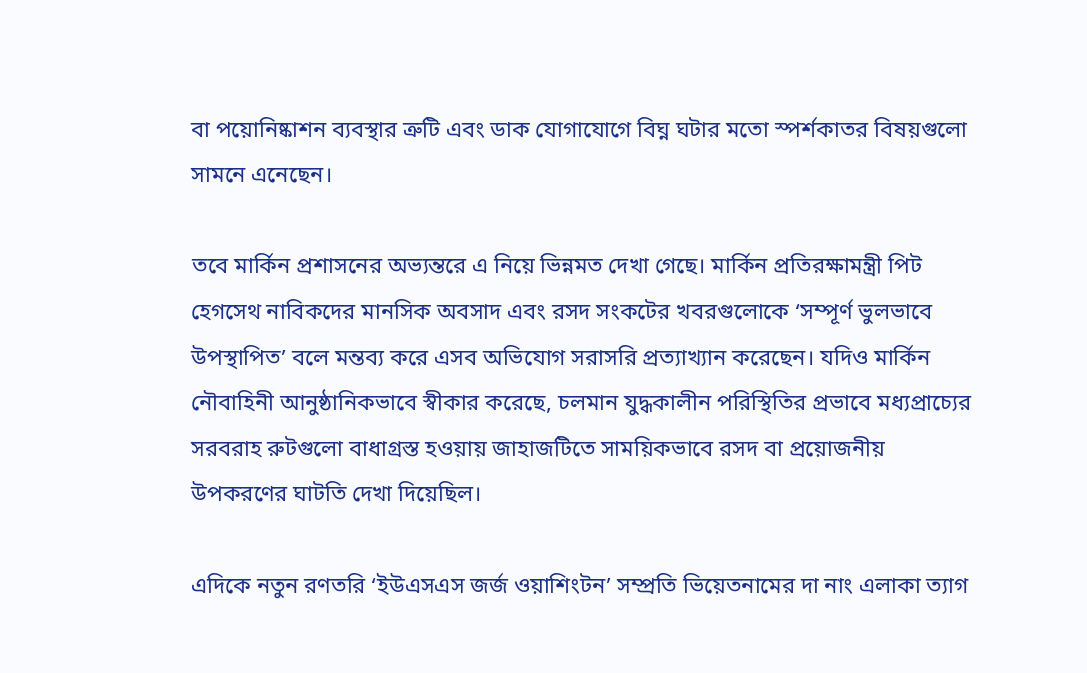বা পয়োনিষ্কাশন ব্যবস্থার ত্রুটি এবং ডাক যোগাযোগে বিঘ্ন ঘটার মতো স্পর্শকাতর বিষয়গুলো সামনে এনেছেন।

তবে মার্কিন প্রশাসনের অভ্যন্তরে এ নিয়ে ভিন্নমত দেখা গেছে। মার্কিন প্রতিরক্ষামন্ত্রী পিট হেগসেথ নাবিকদের মানসিক অবসাদ এবং রসদ সংকটের খবরগুলোকে ‘সম্পূর্ণ ভুলভাবে উপস্থাপিত’ বলে মন্তব্য করে এসব অভিযোগ সরাসরি প্রত্যাখ্যান করেছেন। যদিও মার্কিন নৌবাহিনী আনুষ্ঠানিকভাবে স্বীকার করেছে, চলমান যুদ্ধকালীন পরিস্থিতির প্রভাবে মধ্যপ্রাচ্যের সরবরাহ রুটগুলো বাধাগ্রস্ত হওয়ায় জাহাজটিতে সাময়িকভাবে রসদ বা প্রয়োজনীয় উপকরণের ঘাটতি দেখা দিয়েছিল।

এদিকে নতুন রণতরি ‘ইউএসএস জর্জ ওয়াশিংটন’ সম্প্রতি ভিয়েতনামের দা নাং এলাকা ত্যাগ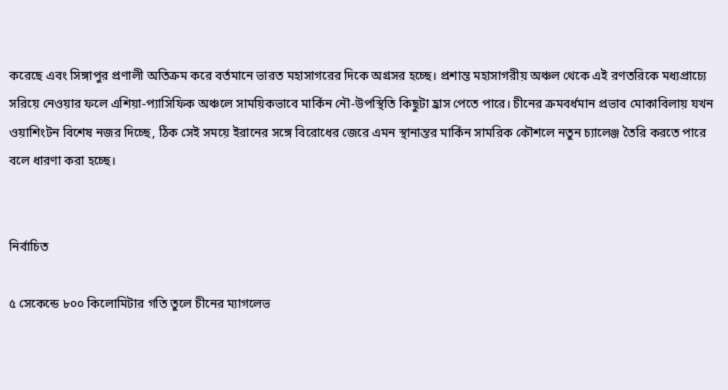করেছে এবং সিঙ্গাপুর প্রণালী অতিক্রম করে বর্তমানে ভারত মহাসাগরের দিকে অগ্রসর হচ্ছে। প্রশান্ত মহাসাগরীয় অঞ্চল থেকে এই রণতরিকে মধ্যপ্রাচ্যে সরিয়ে নেওয়ার ফলে এশিয়া-প্যাসিফিক অঞ্চলে সাময়িকভাবে মার্কিন নৌ-উপস্থিতি কিছুটা হ্রাস পেতে পারে। চীনের ক্রমবর্ধমান প্রভাব মোকাবিলায় যখন ওয়াশিংটন বিশেষ নজর দিচ্ছে, ঠিক সেই সময়ে ইরানের সঙ্গে বিরোধের জেরে এমন স্থানান্তর মার্কিন সামরিক কৌশলে নতুন চ্যালেঞ্জ তৈরি করতে পারে বলে ধারণা করা হচ্ছে।


নির্বাচিত

৫ সেকেন্ডে ৮০০ কিলোমিটার গতি তুলে চীনের ম্যাগলেভ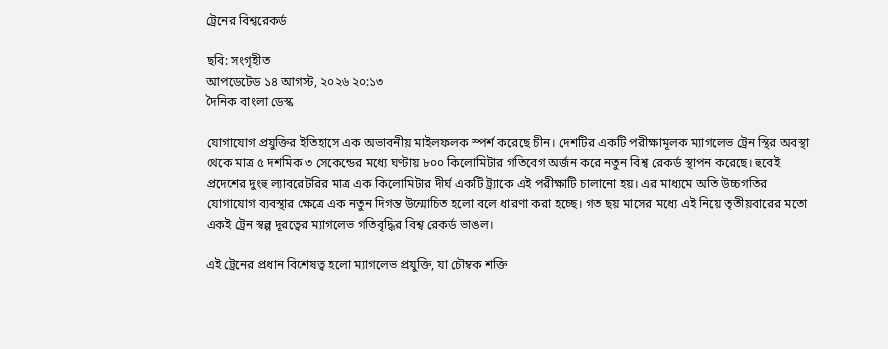ট্রেনের বিশ্বরেকর্ড

ছবি: সংগৃহীত
আপডেটেড ১৪ আগস্ট, ২০২৬ ২০:১৩
দৈনিক বাংলা ডেস্ক

যোগাযোগ প্রযুক্তির ইতিহাসে এক অভাবনীয় মাইলফলক স্পর্শ করেছে চীন। দেশটির একটি পরীক্ষামূলক ম্যাগলেভ ট্রেন স্থির অবস্থা থেকে মাত্র ৫ দশমিক ৩ সেকেন্ডের মধ্যে ঘণ্টায় ৮০০ কিলোমিটার গতিবেগ অর্জন করে নতুন বিশ্ব রেকর্ড স্থাপন করেছে। হুবেই প্রদেশের দুংহু ল্যাবরেটরির মাত্র এক কিলোমিটার দীর্ঘ একটি ট্র্যাকে এই পরীক্ষাটি চালানো হয়। এর মাধ্যমে অতি উচ্চগতির যোগাযোগ ব্যবস্থার ক্ষেত্রে এক নতুন দিগন্ত উন্মোচিত হলো বলে ধারণা করা হচ্ছে। গত ছয় মাসের মধ্যে এই নিয়ে তৃতীয়বারের মতো একই ট্রেন স্বল্প দূরত্বের ম্যাগলেভ গতিবৃদ্ধির বিশ্ব রেকর্ড ভাঙল।

এই ট্রেনের প্রধান বিশেষত্ব হলো ম্যাগলেভ প্রযুক্তি, যা চৌম্বক শক্তি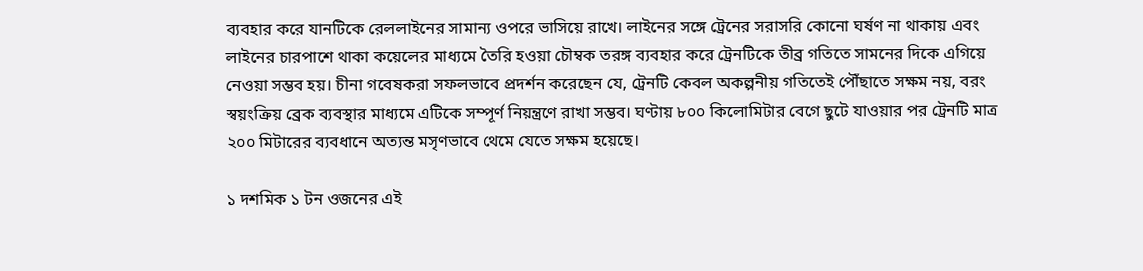ব্যবহার করে যানটিকে রেললাইনের সামান্য ওপরে ভাসিয়ে রাখে। লাইনের সঙ্গে ট্রেনের সরাসরি কোনো ঘর্ষণ না থাকায় এবং লাইনের চারপাশে থাকা কয়েলের মাধ্যমে তৈরি হওয়া চৌম্বক তরঙ্গ ব্যবহার করে ট্রেনটিকে তীব্র গতিতে সামনের দিকে এগিয়ে নেওয়া সম্ভব হয়। চীনা গবেষকরা সফলভাবে প্রদর্শন করেছেন যে, ট্রেনটি কেবল অকল্পনীয় গতিতেই পৌঁছাতে সক্ষম নয়, বরং স্বয়ংক্রিয় ব্রেক ব্যবস্থার মাধ্যমে এটিকে সম্পূর্ণ নিয়ন্ত্রণে রাখা সম্ভব। ঘণ্টায় ৮০০ কিলোমিটার বেগে ছুটে যাওয়ার পর ট্রেনটি মাত্র ২০০ মিটারের ব্যবধানে অত্যন্ত মসৃণভাবে থেমে যেতে সক্ষম হয়েছে।

১ দশমিক ১ টন ওজনের এই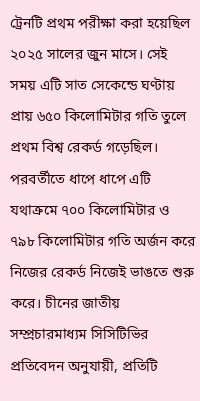ট্রেনটি প্রথম পরীক্ষা করা হয়েছিল ২০২৫ সালের জুন মাসে। সেই সময় এটি সাত সেকেন্ডে ঘণ্টায় প্রায় ৬৫০ কিলোমিটার গতি তুলে প্রথম বিশ্ব রেকর্ড গড়েছিল। পরবর্তীতে ধাপে ধাপে এটি যথাক্রমে ৭০০ কিলোমিটার ও ৭৯৮ কিলোমিটার গতি অর্জন করে নিজের রেকর্ড নিজেই ভাঙতে শুরু করে। চীনের জাতীয় সম্প্রচারমাধ্যম সিসিটিভির প্রতিবেদন অনুযায়ী, প্রতিটি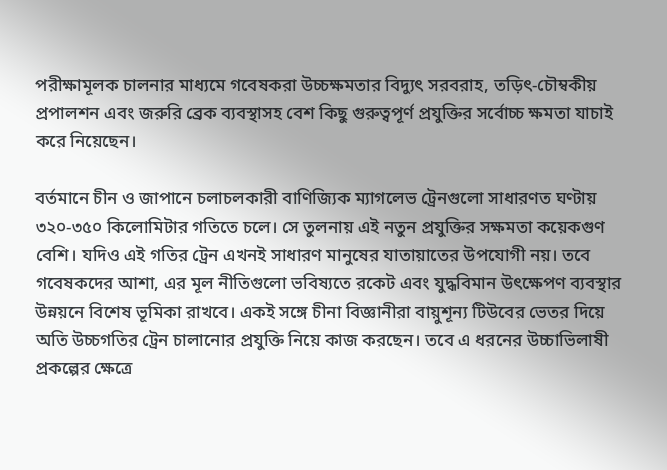পরীক্ষামূলক চালনার মাধ্যমে গবেষকরা উচ্চক্ষমতার বিদ্যুৎ সরবরাহ, তড়িৎ-চৌম্বকীয় প্রপালশন এবং জরুরি ব্রেক ব্যবস্থাসহ বেশ কিছু গুরুত্বপূর্ণ প্রযুক্তির সর্বোচ্চ ক্ষমতা যাচাই করে নিয়েছেন।

বর্তমানে চীন ও জাপানে চলাচলকারী বাণিজ্যিক ম্যাগলেভ ট্রেনগুলো সাধারণত ঘণ্টায় ৩২০-৩৫০ কিলোমিটার গতিতে চলে। সে তুলনায় এই নতুন প্রযুক্তির সক্ষমতা কয়েকগুণ বেশি। যদিও এই গতির ট্রেন এখনই সাধারণ মানুষের যাতায়াতের উপযোগী নয়। তবে গবেষকদের আশা, এর মূল নীতিগুলো ভবিষ্যতে রকেট এবং যুদ্ধবিমান উৎক্ষেপণ ব্যবস্থার উন্নয়নে বিশেষ ভূমিকা রাখবে। একই সঙ্গে চীনা বিজ্ঞানীরা বায়ুশূন্য টিউবের ভেতর দিয়ে অতি উচ্চগতির ট্রেন চালানোর প্রযুক্তি নিয়ে কাজ করছেন। তবে এ ধরনের উচ্চাভিলাষী প্রকল্পের ক্ষেত্রে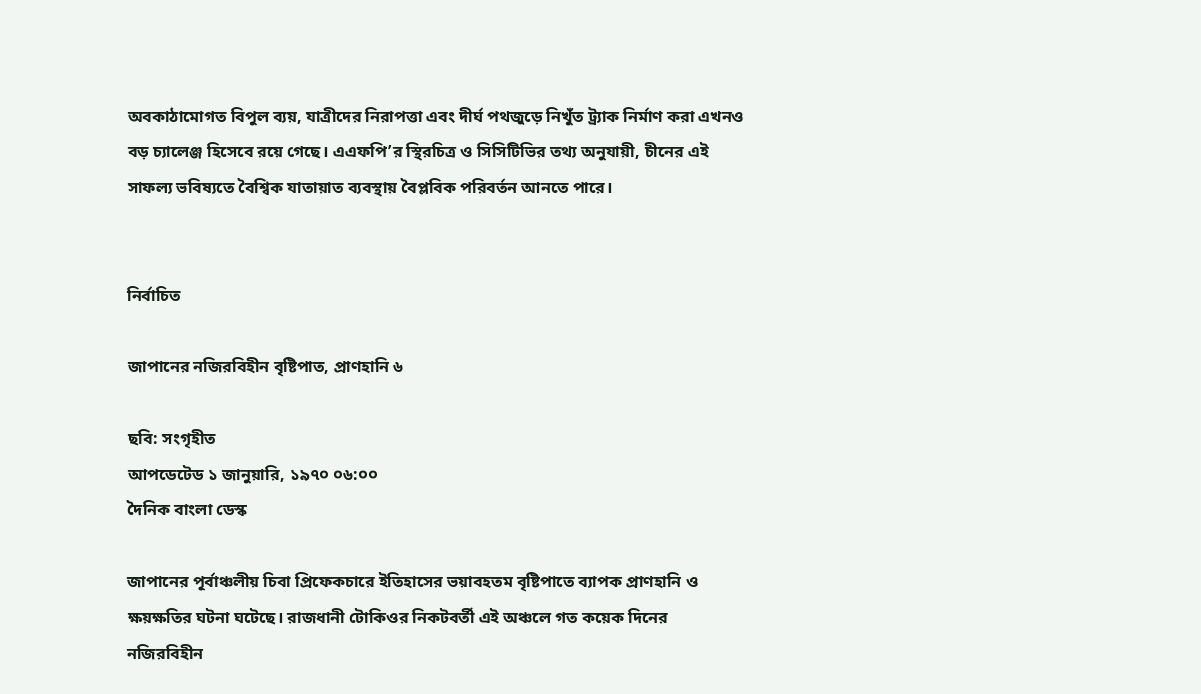অবকাঠামোগত বিপুল ব্যয়, যাত্রীদের নিরাপত্তা এবং দীর্ঘ পথজুড়ে নিখুঁত ট্র্যাক নির্মাণ করা এখনও বড় চ্যালেঞ্জ হিসেবে রয়ে গেছে। এএফপি’র স্থিরচিত্র ও সিসিটিভির তথ্য অনুযায়ী, চীনের এই সাফল্য ভবিষ্যতে বৈশ্বিক যাতায়াত ব্যবস্থায় বৈপ্লবিক পরিবর্তন আনতে পারে।


নির্বাচিত

জাপানের নজিরবিহীন বৃষ্টিপাত, প্রাণহানি ৬

ছবি: সংগৃহীত
আপডেটেড ১ জানুয়ারি, ১৯৭০ ০৬:০০
দৈনিক বাংলা ডেস্ক

জাপানের পূর্বাঞ্চলীয় চিবা প্রিফেকচারে ইতিহাসের ভয়াবহতম বৃষ্টিপাতে ব্যাপক প্রাণহানি ও ক্ষয়ক্ষতির ঘটনা ঘটেছে। রাজধানী টোকিওর নিকটবর্তী এই অঞ্চলে গত কয়েক দিনের নজিরবিহীন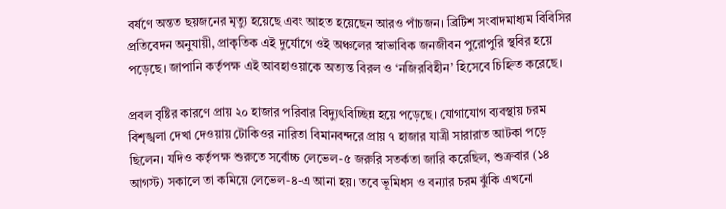বর্ষণে অন্তত ছয়জনের মৃত্যু হয়েছে এবং আহত হয়েছেন আরও পাঁচজন। ব্রিটিশ সংবাদমাধ্যম বিবিসির প্রতিবেদন অনুযায়ী, প্রাকৃতিক এই দুর্যোগে ওই অঞ্চলের স্বাভাবিক জনজীবন পুরোপুরি স্থবির হয়ে পড়েছে। জাপানি কর্তৃপক্ষ এই আবহাওয়াকে অত্যন্ত বিরল ও ‘নজিরবিহীন’ হিসেবে চিহ্নিত করেছে।

প্রবল বৃষ্টির কারণে প্রায় ২০ হাজার পরিবার বিদ্যুৎবিচ্ছিন্ন হয়ে পড়েছে। যোগাযোগ ব্যবস্থায় চরম বিশৃঙ্খলা দেখা দেওয়ায় টোকিওর নারিতা বিমানবন্দরে প্রায় ৭ হাজার যাত্রী সারারাত আটকা পড়ে ছিলেন। যদিও কর্তৃপক্ষ শুরুতে সর্বোচ্চ লেভেল-৫ জরুরি সতর্কতা জারি করেছিল, শুক্রবার (১৪ আগস্ট) সকালে তা কমিয়ে লেভেল-৪-এ আনা হয়। তবে ভূমিধস ও বন্যার চরম ঝুঁকি এখনো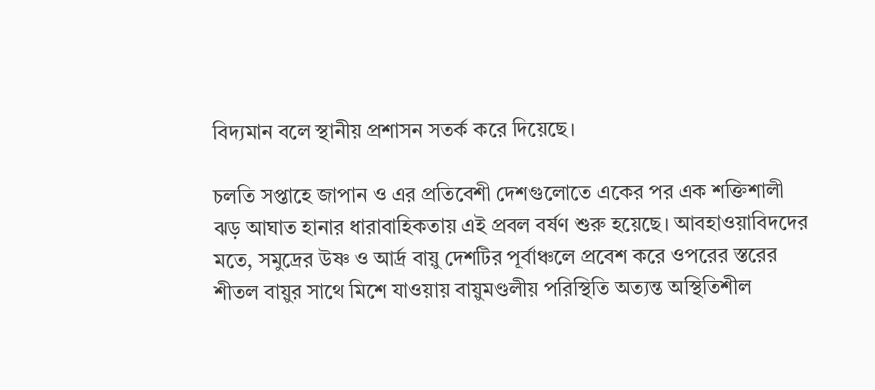বিদ্যমান বলে স্থানীয় প্রশাসন সতর্ক করে দিয়েছে।

চলতি সপ্তাহে জাপান ও এর প্রতিবেশী দেশগুলোতে একের পর এক শক্তিশালী ঝড় আঘাত হানার ধারাবাহিকতায় এই প্রবল বর্ষণ শুরু হয়েছে। আবহাওয়াবিদদের মতে, সমুদ্রের উষ্ণ ও আর্দ্র বায়ু দেশটির পূর্বাঞ্চলে প্রবেশ করে ওপরের স্তরের শীতল বায়ুর সাথে মিশে যাওয়ায় বায়ুমণ্ডলীয় পরিস্থিতি অত্যন্ত অস্থিতিশীল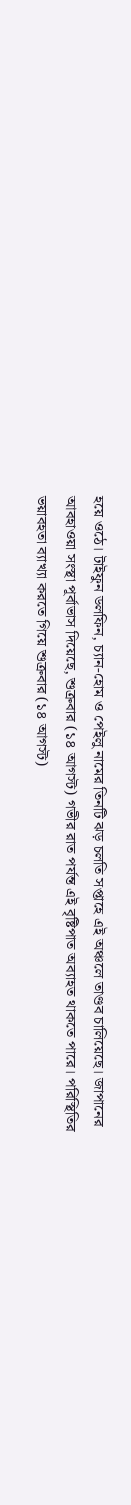হয়ে ওঠে। টাইফুন ডলফিন, চ্যান-হোম ও পেইলু নামের তিনটি ঝড় চলতি সপ্তাহে এই অঞ্চলে তাণ্ডব চালিয়েছে। জাপানের আবহাওয়া সংস্থা পূর্বাভাস দিয়েছে, শুক্রবার (১৪ আগস্ট) গভীর রাত পর্যন্ত এই বৃষ্টিপাত অব্যাহত থাকতে পারে। পরিস্থিতির ভয়াবহতা ব্যাখ্যা করতে গিয়ে শুক্রবার (১৪ আগস্ট)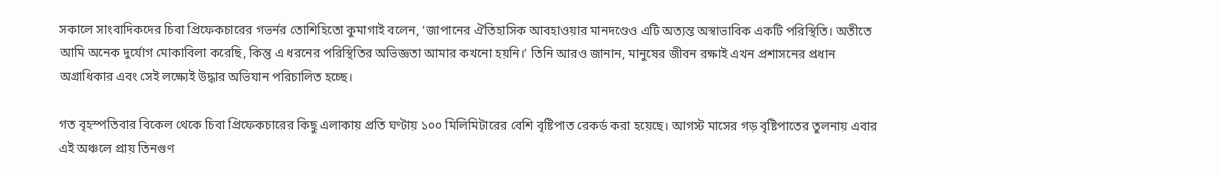সকালে সাংবাদিকদের চিবা প্রিফেকচারের গভর্নর তোশিহিতো কুমাগাই বলেন, ‘জাপানের ঐতিহাসিক আবহাওয়ার মানদণ্ডেও এটি অত্যন্ত অস্বাভাবিক একটি পরিস্থিতি। অতীতে আমি অনেক দুর্যোগ মোকাবিলা করেছি, কিন্তু এ ধরনের পরিস্থিতির অভিজ্ঞতা আমার কখনো হয়নি।’ তিনি আরও জানান, মানুষের জীবন রক্ষাই এখন প্রশাসনের প্রধান অগ্রাধিকার এবং সেই লক্ষ্যেই উদ্ধার অভিযান পরিচালিত হচ্ছে।

গত বৃহস্পতিবার বিকেল থেকে চিবা প্রিফেকচারের কিছু এলাকায় প্রতি ঘণ্টায় ১০০ মিলিমিটারের বেশি বৃষ্টিপাত রেকর্ড করা হয়েছে। আগস্ট মাসের গড় বৃষ্টিপাতের তুলনায় এবার এই অঞ্চলে প্রায় তিনগুণ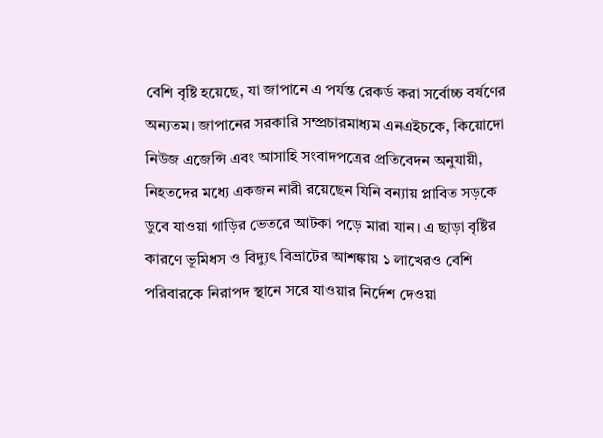বেশি বৃষ্টি হয়েছে, যা জাপানে এ পর্যন্ত রেকর্ড করা সর্বোচ্চ বর্ষণের অন্যতম। জাপানের সরকারি সম্প্রচারমাধ্যম এনএইচকে, কিয়োদো নিউজ এজেন্সি এবং আসাহি সংবাদপত্রের প্রতিবেদন অনুযায়ী, নিহতদের মধ্যে একজন নারী রয়েছেন যিনি বন্যায় প্লাবিত সড়কে ডুবে যাওয়া গাড়ির ভেতরে আটকা পড়ে মারা যান। এ ছাড়া বৃষ্টির কারণে ভূমিধস ও বিদ্যুৎ বিভ্রাটের আশঙ্কায় ১ লাখেরও বেশি পরিবারকে নিরাপদ স্থানে সরে যাওয়ার নির্দেশ দেওয়া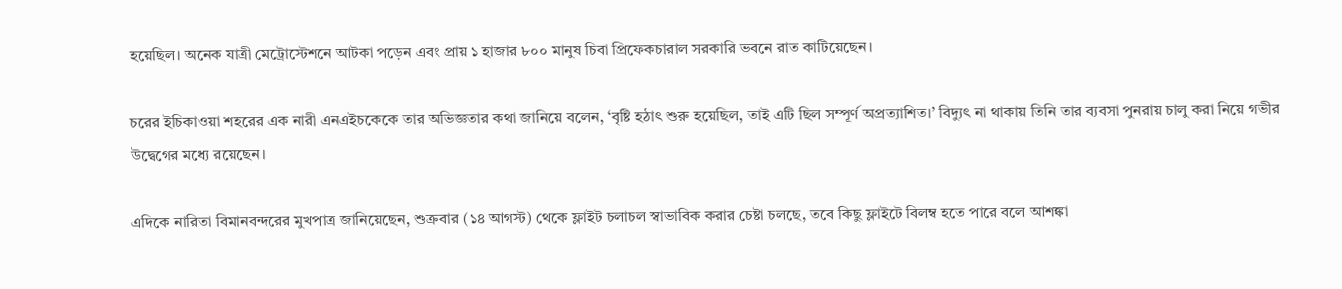হয়েছিল। অনেক যাত্রী মেট্রোস্টেশনে আটকা পড়েন এবং প্রায় ১ হাজার ৮০০ মানুষ চিবা প্রিফেকচারাল সরকারি ভবনে রাত কাটিয়েছেন।

চরের ইচিকাওয়া শহরের এক নারী এনএইচকেকে তার অভিজ্ঞতার কথা জানিয়ে বলেন, ‘বৃষ্টি হঠাৎ শুরু হয়েছিল, তাই এটি ছিল সম্পূর্ণ অপ্রত্যাশিত।’ বিদ্যুৎ না থাকায় তিনি তার ব্যবসা পুনরায় চালু করা নিয়ে গভীর উদ্বেগের মধ্যে রয়েছেন।

এদিকে নারিতা বিমানবন্দরের মুখপাত্র জানিয়েছেন, শুক্রবার (১৪ আগস্ট) থেকে ফ্লাইট চলাচল স্বাভাবিক করার চেষ্টা চলছে, তবে কিছু ফ্লাইটে বিলম্ব হতে পারে বলে আশঙ্কা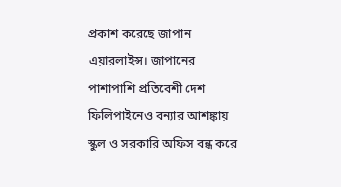প্রকাশ করেছে জাপান এয়ারলাইন্স। জাপানের পাশাপাশি প্রতিবেশী দেশ ফিলিপাইনেও বন্যার আশঙ্কায় স্কুল ও সরকারি অফিস বন্ধ করে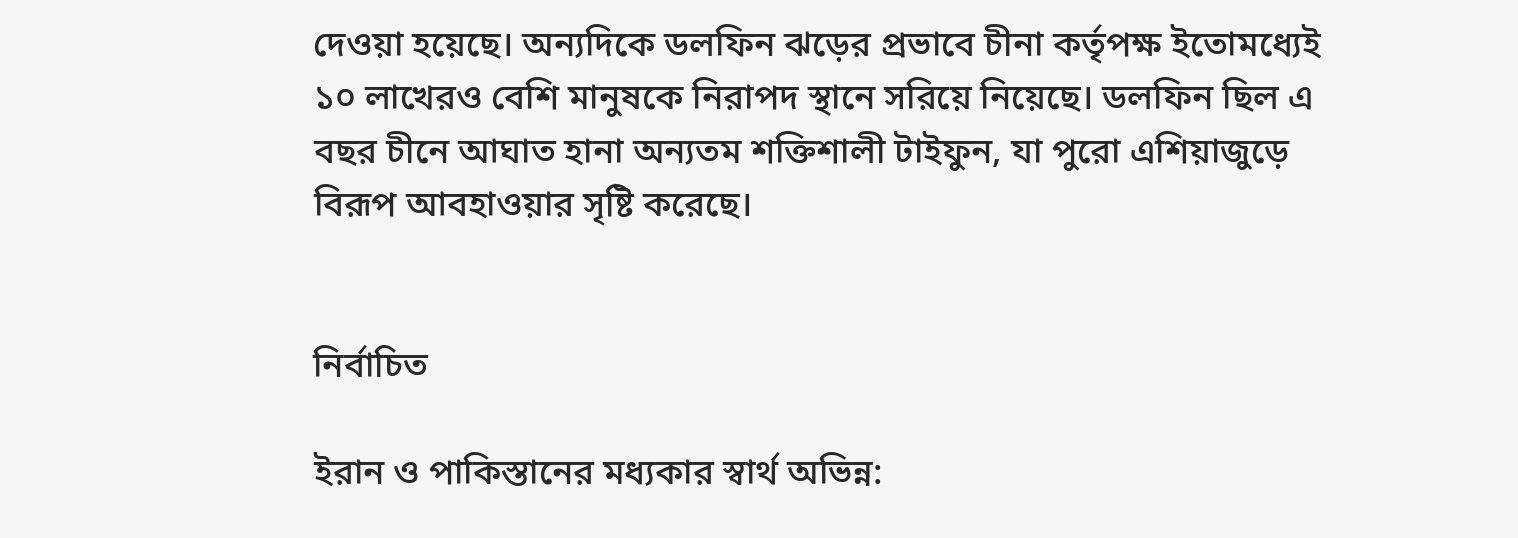দেওয়া হয়েছে। অন্যদিকে ডলফিন ঝড়ের প্রভাবে চীনা কর্তৃপক্ষ ইতোমধ্যেই ১০ লাখেরও বেশি মানুষকে নিরাপদ স্থানে সরিয়ে নিয়েছে। ডলফিন ছিল এ বছর চীনে আঘাত হানা অন্যতম শক্তিশালী টাইফুন, যা পুরো এশিয়াজুড়ে বিরূপ আবহাওয়ার সৃষ্টি করেছে।


নির্বাচিত

ইরান ও পাকিস্তানের মধ্যকার স্বার্থ অভিন্ন: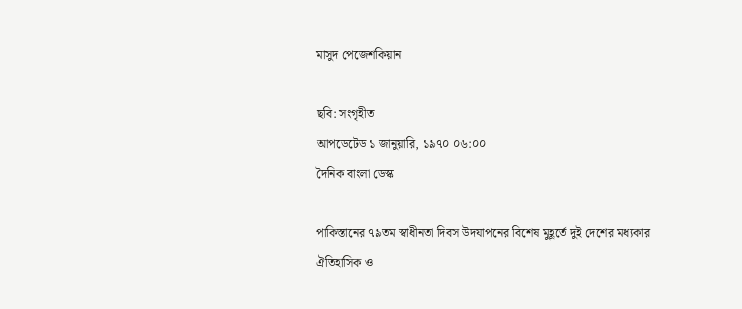মাসুদ পেজেশকিয়ান

ছবি: সংগৃহীত
আপডেটেড ১ জানুয়ারি, ১৯৭০ ০৬:০০
দৈনিক বাংলা ডেস্ক

পাকিস্তানের ৭৯তম স্বাধীনতা দিবস উদযাপনের বিশেষ মুহূর্তে দুই দেশের মধ্যকার ঐতিহাসিক ও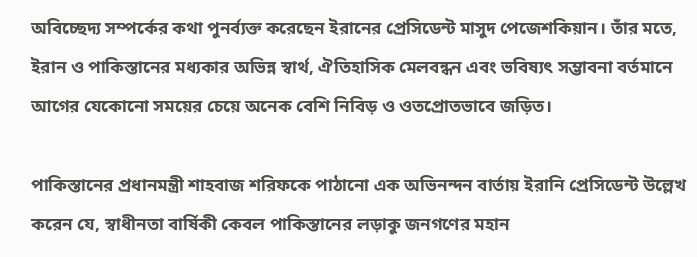অবিচ্ছেদ্য সম্পর্কের কথা পুনর্ব্যক্ত করেছেন ইরানের প্রেসিডেন্ট মাসুদ পেজেশকিয়ান। তাঁর মতে, ইরান ও পাকিস্তানের মধ্যকার অভিন্ন স্বার্থ, ঐতিহাসিক মেলবন্ধন এবং ভবিষ্যৎ সম্ভাবনা বর্তমানে আগের যেকোনো সময়ের চেয়ে অনেক বেশি নিবিড় ও ওতপ্রোতভাবে জড়িত।

পাকিস্তানের প্রধানমন্ত্রী শাহবাজ শরিফকে পাঠানো এক অভিনন্দন বার্তায় ইরানি প্রেসিডেন্ট উল্লেখ করেন যে, স্বাধীনতা বার্ষিকী কেবল পাকিস্তানের লড়াকু জনগণের মহান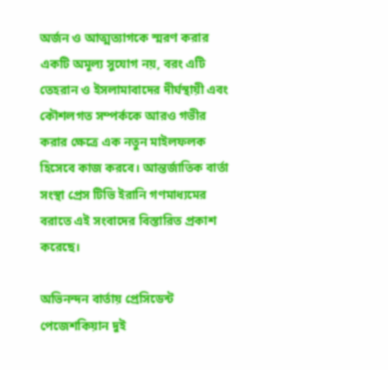অর্জন ও আত্মত্যাগকে স্মরণ করার একটি অমূল্য সুযোগ নয়, বরং এটি তেহরান ও ইসলামাবাদের দীর্ঘস্থায়ী এবং কৌশলগত সম্পর্ককে আরও গভীর করার ক্ষেত্রে এক নতুন মাইলফলক হিসেবে কাজ করবে। আন্তর্জাতিক বার্তা সংস্থা প্রেস টিভি ইরানি গণমাধ্যমের বরাতে এই সংবাদের বিস্তারিত প্রকাশ করেছে।

অভিনন্দন বার্তায় প্রেসিডেন্ট পেজেশকিয়ান দুই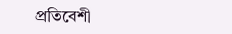প্রতিবেশী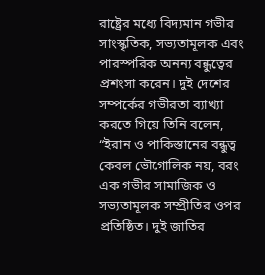রাষ্ট্রের মধ্যে বিদ্যমান গভীর সাংস্কৃতিক, সভ্যতামূলক এবং পারস্পরিক অনন্য বন্ধুত্বের প্রশংসা করেন। দুই দেশের সম্পর্কের গভীরতা ব্যাখ্যা করতে গিয়ে তিনি বলেন, “ইরান ও পাকিস্তানের বন্ধুত্ব কেবল ভৌগোলিক নয়, বরং এক গভীর সামাজিক ও সভ্যতামূলক সম্প্রীতির ওপর প্রতিষ্ঠিত। দুই জাতির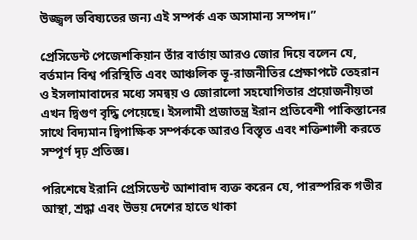উজ্জ্বল ভবিষ্যতের জন্য এই সম্পর্ক এক অসামান্য সম্পদ।”

প্রেসিডেন্ট পেজেশকিয়ান তাঁর বার্তায় আরও জোর দিয়ে বলেন যে, বর্তমান বিশ্ব পরিস্থিতি এবং আঞ্চলিক ভূ-রাজনীতির প্রেক্ষাপটে তেহরান ও ইসলামাবাদের মধ্যে সমন্বয় ও জোরালো সহযোগিতার প্রয়োজনীয়তা এখন দ্বিগুণ বৃদ্ধি পেয়েছে। ইসলামী প্রজাতন্ত্র ইরান প্রতিবেশী পাকিস্তানের সাথে বিদ্যমান দ্বিপাক্ষিক সম্পর্ককে আরও বিস্তৃত এবং শক্তিশালী করতে সম্পূর্ণ দৃঢ় প্রতিজ্ঞ।

পরিশেষে ইরানি প্রেসিডেন্ট আশাবাদ ব্যক্ত করেন যে, পারস্পরিক গভীর আস্থা, শ্রদ্ধা এবং উভয় দেশের হাতে থাকা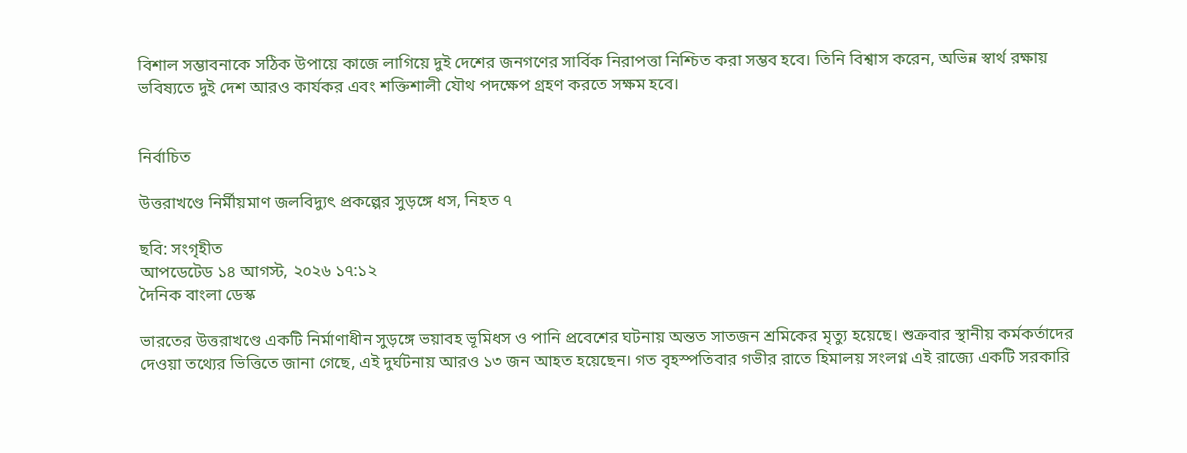বিশাল সম্ভাবনাকে সঠিক উপায়ে কাজে লাগিয়ে দুই দেশের জনগণের সার্বিক নিরাপত্তা নিশ্চিত করা সম্ভব হবে। তিনি বিশ্বাস করেন, অভিন্ন স্বার্থ রক্ষায় ভবিষ্যতে দুই দেশ আরও কার্যকর এবং শক্তিশালী যৌথ পদক্ষেপ গ্রহণ করতে সক্ষম হবে।


নির্বাচিত

উত্তরাখণ্ডে নির্মীয়মাণ জলবিদ্যুৎ প্রকল্পের সুড়ঙ্গে ধস, নিহত ৭

ছবি: সংগৃহীত
আপডেটেড ১৪ আগস্ট, ২০২৬ ১৭:১২
দৈনিক বাংলা ডেস্ক

ভারতের উত্তরাখণ্ডে একটি নির্মাণাধীন সুড়ঙ্গে ভয়াবহ ভূমিধস ও পানি প্রবেশের ঘটনায় অন্তত সাতজন শ্রমিকের মৃত্যু হয়েছে। শুক্রবার স্থানীয় কর্মকর্তাদের দেওয়া তথ্যের ভিত্তিতে জানা গেছে, এই দুর্ঘটনায় আরও ১৩ জন আহত হয়েছেন। গত বৃহস্পতিবার গভীর রাতে হিমালয় সংলগ্ন এই রাজ্যে একটি সরকারি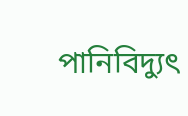পানিবিদ্যুৎ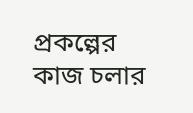প্রকল্পের কাজ চলার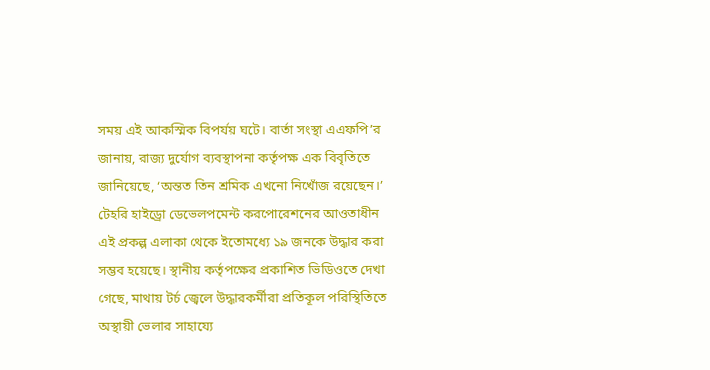সময় এই আকস্মিক বিপর্যয় ঘটে। বার্তা সংস্থা এএফপি’র জানায়, রাজ্য দুর্যোগ ব্যবস্থাপনা কর্তৃপক্ষ এক বিবৃতিতে জানিয়েছে, ‘অন্তত তিন শ্রমিক এখনো নিখোঁজ রয়েছেন।’ টেহরি হাইড্রো ডেভেলপমেন্ট করপোরেশনের আওতাধীন এই প্রকল্প এলাকা থেকে ইতোমধ্যে ১৯ জনকে উদ্ধার করা সম্ভব হয়েছে। স্থানীয় কর্তৃপক্ষের প্রকাশিত ভিডিওতে দেখা গেছে, মাথায় টর্চ জ্বেলে উদ্ধারকর্মীরা প্রতিকূল পরিস্থিতিতে অস্থায়ী ভেলার সাহায্যে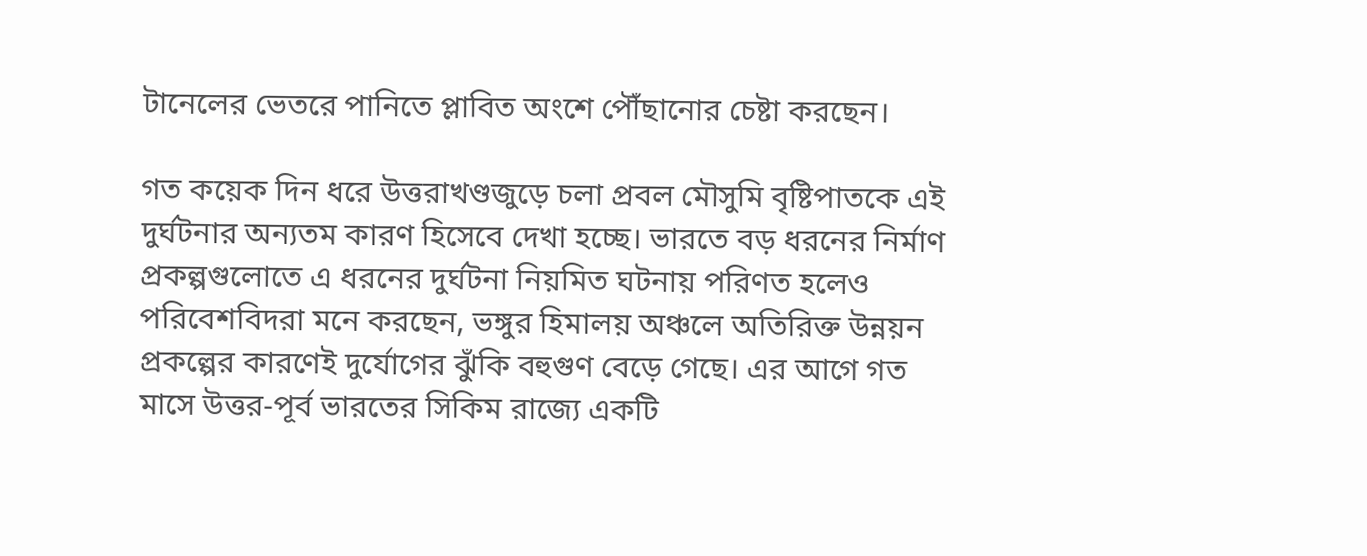টানেলের ভেতরে পানিতে প্লাবিত অংশে পৌঁছানোর চেষ্টা করছেন।

গত কয়েক দিন ধরে উত্তরাখণ্ডজুড়ে চলা প্রবল মৌসুমি বৃষ্টিপাতকে এই দুর্ঘটনার অন্যতম কারণ হিসেবে দেখা হচ্ছে। ভারতে বড় ধরনের নির্মাণ প্রকল্পগুলোতে এ ধরনের দুর্ঘটনা নিয়মিত ঘটনায় পরিণত হলেও পরিবেশবিদরা মনে করছেন, ভঙ্গুর হিমালয় অঞ্চলে অতিরিক্ত উন্নয়ন প্রকল্পের কারণেই দুর্যোগের ঝুঁকি বহুগুণ বেড়ে গেছে। এর আগে গত মাসে উত্তর-পূর্ব ভারতের সিকিম রাজ্যে একটি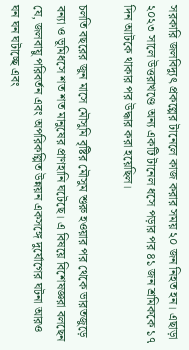সরকারি জলবিদ্যুৎ প্রকল্পের টানেলে কাজ করার সময় ২০ জন নিহত হন। এছাড়া ২০২৩ সালে উত্তরাখণ্ডে অন্য একটি টানেল ধসে পড়ার পর ৪১ জন শ্রমিককে ১৭ দিন আটকে থাকার পর উদ্ধার করা হয়েছিল।

চলতি বছরের জুন মাসে মৌসুমি বৃষ্টির মৌসুম শুরু হওয়ার পর থেকে ভারতজুড়ে বন্যা ও ভূমিধসে শত শত মানুষের প্রাণহানি ঘটেছে। এ বিষয়ে বিশেষজ্ঞরা বলছেন যে, জলবায়ু পরিবর্তন এবং অপরিকল্পিত উন্নয়ন একসঙ্গে দুর্যোগের ঘটনা আরও ঘন ঘন ঘটাচ্ছে এবং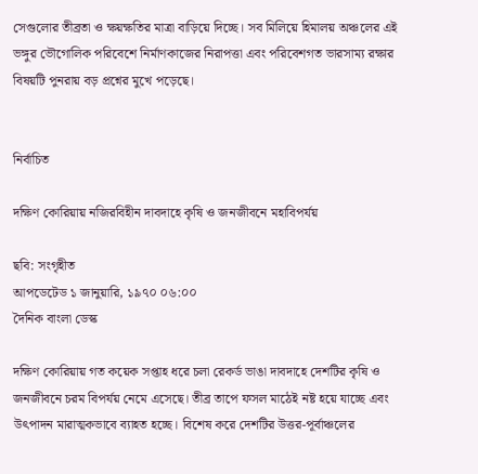সেগুলোর তীব্রতা ও ক্ষয়ক্ষতির মাত্রা বাড়িয়ে দিচ্ছে। সব মিলিয়ে হিমালয় অঞ্চলের এই ভঙ্গুর ভৌগোলিক পরিবেশে নির্মাণকাজের নিরাপত্তা এবং পরিবেশগত ভারসাম্য রক্ষার বিষয়টি পুনরায় বড় প্রশ্নের মুখে পড়েছে।


নির্বাচিত

দক্ষিণ কোরিয়ায় নজিরবিহীন দাবদাহে কৃষি ও জনজীবনে মহাবিপর্যয়

ছবি: সংগৃহীত
আপডেটেড ১ জানুয়ারি, ১৯৭০ ০৬:০০
দৈনিক বাংলা ডেস্ক

দক্ষিণ কোরিয়ায় গত কয়েক সপ্তাহ ধরে চলা রেকর্ড ভাঙা দাবদাহে দেশটির কৃষি ও জনজীবনে চরম বিপর্যয় নেমে এসেছে। তীব্র তাপে ফসল মাঠেই নষ্ট হয়ে যাচ্ছে এবং উৎপাদন মারাত্মকভাবে ব্যাহত হচ্ছে। বিশেষ করে দেশটির উত্তর-পূর্বাঞ্চলের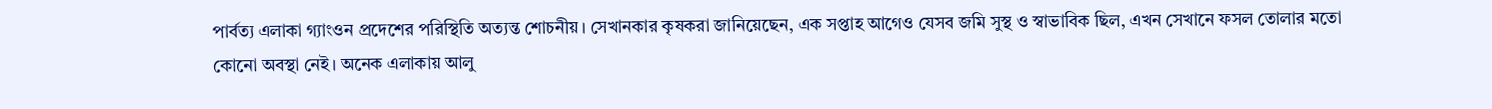পার্বত্য এলাকা গ্যাংওন প্রদেশের পরিস্থিতি অত্যন্ত শোচনীয়। সেখানকার কৃষকরা জানিয়েছেন, এক সপ্তাহ আগেও যেসব জমি সুস্থ ও স্বাভাবিক ছিল, এখন সেখানে ফসল তোলার মতো কোনো অবস্থা নেই। অনেক এলাকায় আলু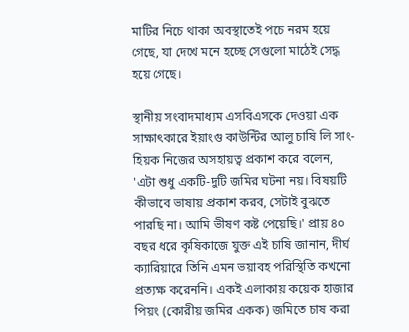মাটির নিচে থাকা অবস্থাতেই পচে নরম হয়ে গেছে, যা দেখে মনে হচ্ছে সেগুলো মাঠেই সেদ্ধ হয়ে গেছে।

স্থানীয় সংবাদমাধ্যম এসবিএসকে দেওয়া এক সাক্ষাৎকারে ইয়াংগু কাউন্টির আলু চাষি লি সাং-হিয়ক নিজের অসহায়ত্ব প্রকাশ করে বলেন, 'এটা শুধু একটি-দুটি জমির ঘটনা নয়। বিষয়টি কীভাবে ভাষায় প্রকাশ করব, সেটাই বুঝতে পারছি না। আমি ভীষণ কষ্ট পেয়েছি।' প্রায় ৪০ বছর ধরে কৃষিকাজে যুক্ত এই চাষি জানান, দীর্ঘ ক্যারিয়ারে তিনি এমন ভয়াবহ পরিস্থিতি কখনো প্রত্যক্ষ করেননি। একই এলাকায় কয়েক হাজার পিয়ং (কোরীয় জমির একক) জমিতে চাষ করা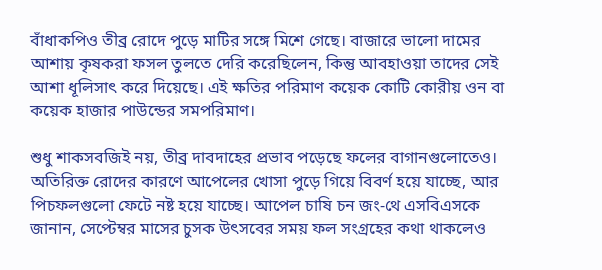বাঁধাকপিও তীব্র রোদে পুড়ে মাটির সঙ্গে মিশে গেছে। বাজারে ভালো দামের আশায় কৃষকরা ফসল তুলতে দেরি করেছিলেন, কিন্তু আবহাওয়া তাদের সেই আশা ধূলিসাৎ করে দিয়েছে। এই ক্ষতির পরিমাণ কয়েক কোটি কোরীয় ওন বা কয়েক হাজার পাউন্ডের সমপরিমাণ।

শুধু শাকসবজিই নয়, তীব্র দাবদাহের প্রভাব পড়েছে ফলের বাগানগুলোতেও। অতিরিক্ত রোদের কারণে আপেলের খোসা পুড়ে গিয়ে বিবর্ণ হয়ে যাচ্ছে, আর পিচফলগুলো ফেটে নষ্ট হয়ে যাচ্ছে। আপেল চাষি চন জং-থে এসবিএসকে জানান, সেপ্টেম্বর মাসের চুসক উৎসবের সময় ফল সংগ্রহের কথা থাকলেও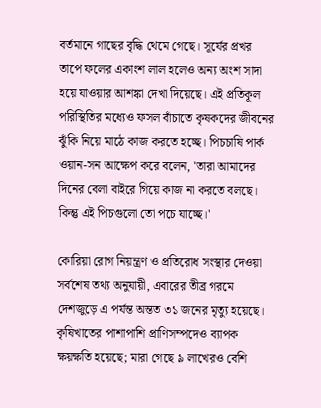বর্তমানে গাছের বৃদ্ধি থেমে গেছে। সূর্যের প্রখর তাপে ফলের একাংশ লাল হলেও অন্য অংশ সাদা হয়ে যাওয়ার আশঙ্কা দেখা দিয়েছে। এই প্রতিকূল পরিস্থিতির মধ্যেও ফসল বাঁচাতে কৃষকদের জীবনের ঝুঁকি নিয়ে মাঠে কাজ করতে হচ্ছে। পিচচাষি পার্ক ওয়ান-সন আক্ষেপ করে বলেন, 'তারা আমাদের দিনের বেলা বাইরে গিয়ে কাজ না করতে বলছে। কিন্তু এই পিচগুলো তো পচে যাচ্ছে।'

কোরিয়া রোগ নিয়ন্ত্রণ ও প্রতিরোধ সংস্থার দেওয়া সর্বশেষ তথ্য অনুযায়ী, এবারের তীব্র গরমে দেশজুড়ে এ পর্যন্ত অন্তত ৩১ জনের মৃত্যু হয়েছে। কৃষিখাতের পাশাপাশি প্রাণিসম্পদেও ব্যাপক ক্ষয়ক্ষতি হয়েছে; মারা গেছে ৯ লাখেরও বেশি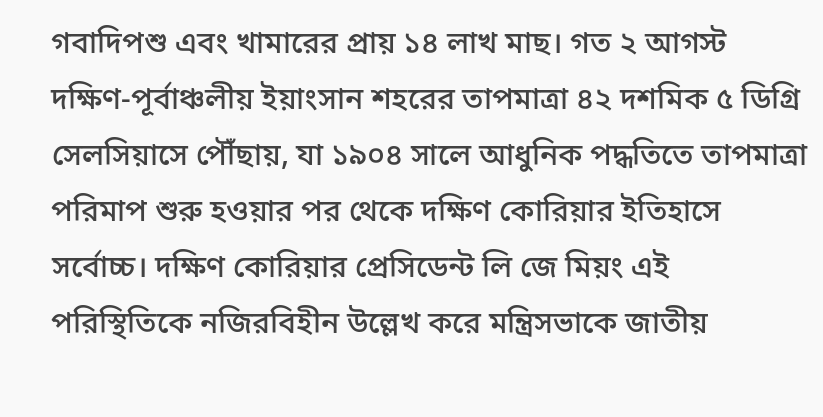গবাদিপশু এবং খামারের প্রায় ১৪ লাখ মাছ। গত ২ আগস্ট দক্ষিণ-পূর্বাঞ্চলীয় ইয়াংসান শহরের তাপমাত্রা ৪২ দশমিক ৫ ডিগ্রি সেলসিয়াসে পৌঁছায়, যা ১৯০৪ সালে আধুনিক পদ্ধতিতে তাপমাত্রা পরিমাপ শুরু হওয়ার পর থেকে দক্ষিণ কোরিয়ার ইতিহাসে সর্বোচ্চ। দক্ষিণ কোরিয়ার প্রেসিডেন্ট লি জে মিয়ং এই পরিস্থিতিকে নজিরবিহীন উল্লেখ করে মন্ত্রিসভাকে জাতীয়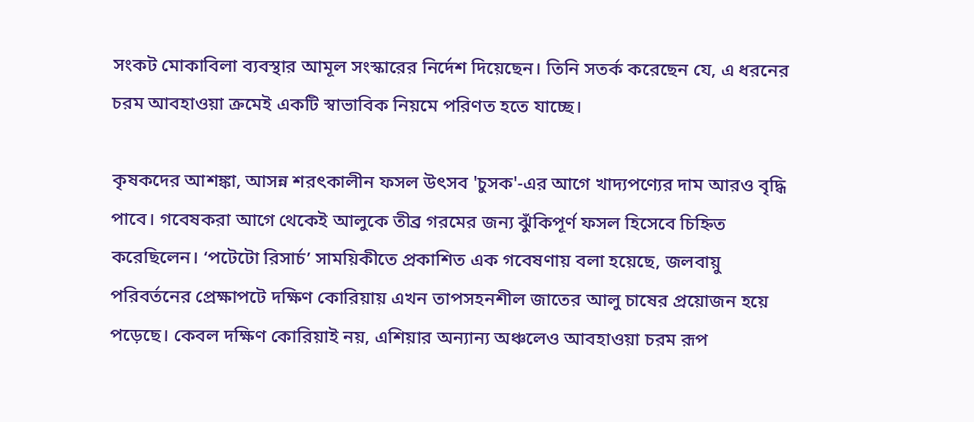সংকট মোকাবিলা ব্যবস্থার আমূল সংস্কারের নির্দেশ দিয়েছেন। তিনি সতর্ক করেছেন যে, এ ধরনের চরম আবহাওয়া ক্রমেই একটি স্বাভাবিক নিয়মে পরিণত হতে যাচ্ছে।

কৃষকদের আশঙ্কা, আসন্ন শরৎকালীন ফসল উৎসব 'চুসক'-এর আগে খাদ্যপণ্যের দাম আরও বৃদ্ধি পাবে। গবেষকরা আগে থেকেই আলুকে তীব্র গরমের জন্য ঝুঁকিপূর্ণ ফসল হিসেবে চিহ্নিত করেছিলেন। ‘পটেটো রিসার্চ’ সাময়িকীতে প্রকাশিত এক গবেষণায় বলা হয়েছে, জলবায়ু পরিবর্তনের প্রেক্ষাপটে দক্ষিণ কোরিয়ায় এখন তাপসহনশীল জাতের আলু চাষের প্রয়োজন হয়ে পড়েছে। কেবল দক্ষিণ কোরিয়াই নয়, এশিয়ার অন্যান্য অঞ্চলেও আবহাওয়া চরম রূপ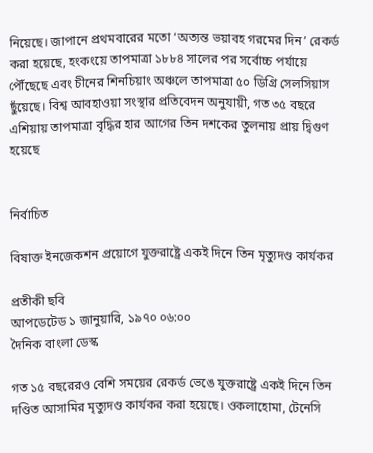নিয়েছে। জাপানে প্রথমবারের মতো ‘অত্যন্ত ভয়াবহ গরমের দিন’ রেকর্ড করা হয়েছে, হংকংয়ে তাপমাত্রা ১৮৮৪ সালের পর সর্বোচ্চ পর্যায়ে পৌঁছেছে এবং চীনের শিনচিয়াং অঞ্চলে তাপমাত্রা ৫০ ডিগ্রি সেলসিয়াস ছুঁয়েছে। বিশ্ব আবহাওয়া সংস্থার প্রতিবেদন অনুযায়ী, গত ৩৫ বছরে এশিয়ায় তাপমাত্রা বৃদ্ধির হার আগের তিন দশকের তুলনায় প্রায় দ্বিগুণ হয়েছে


নির্বাচিত

বিষাক্ত ইনজেকশন প্রয়োগে যুক্তরাষ্ট্রে একই দিনে তিন মৃত্যুদণ্ড কার্যকর

প্রতীকী ছবি
আপডেটেড ১ জানুয়ারি, ১৯৭০ ০৬:০০
দৈনিক বাংলা ডেস্ক

গত ১৫ বছরেরও বেশি সময়ের রেকর্ড ভেঙে যুক্তরাষ্ট্রে একই দিনে তিন দণ্ডিত আসামির মৃত্যুদণ্ড কার্যকর করা হয়েছে। ওকলাহোমা, টেনেসি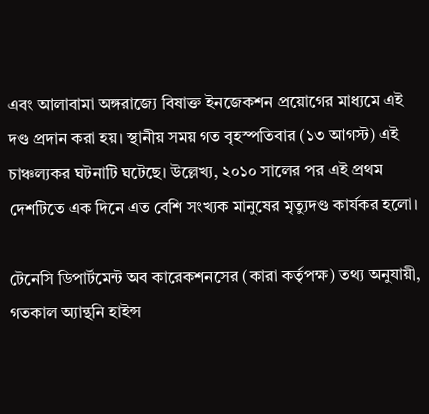এবং আলাবামা অঙ্গরাজ্যে বিষাক্ত ইনজেকশন প্রয়োগের মাধ্যমে এই দণ্ড প্রদান করা হয়। স্থানীয় সময় গত বৃহস্পতিবার (১৩ আগস্ট) এই চাঞ্চল্যকর ঘটনাটি ঘটেছে। উল্লেখ্য, ২০১০ সালের পর এই প্রথম দেশটিতে এক দিনে এত বেশি সংখ্যক মানুষের মৃত্যুদণ্ড কার্যকর হলো।

টেনেসি ডিপার্টমেন্ট অব কারেকশনসের (কারা কর্তৃপক্ষ) তথ্য অনুযায়ী, গতকাল অ্যান্থনি হাইন্স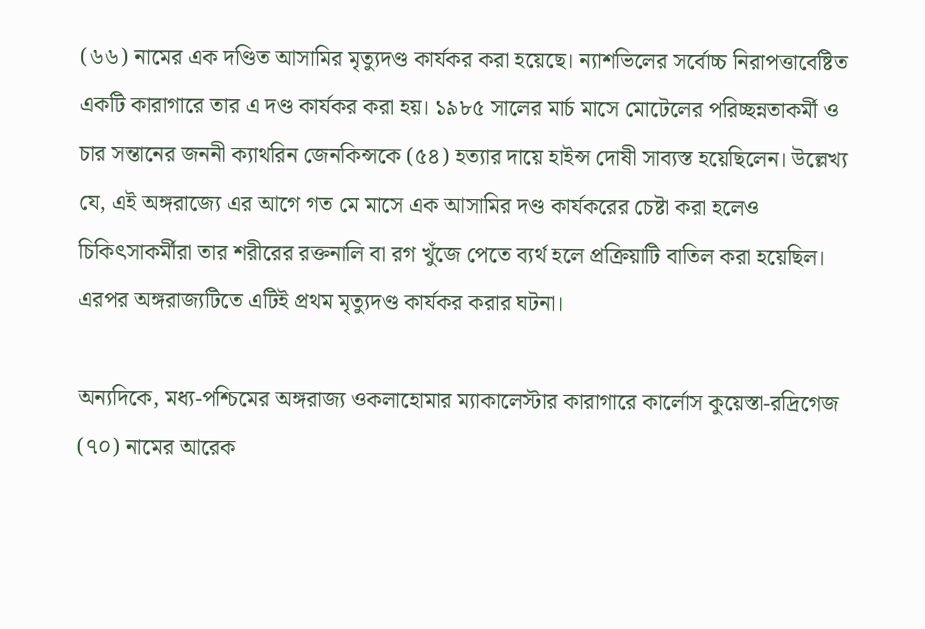(৬৬) নামের এক দণ্ডিত আসামির মৃত্যুদণ্ড কার্যকর করা হয়েছে। ন্যাশভিলের সর্বোচ্চ নিরাপত্তাবেষ্টিত একটি কারাগারে তার এ দণ্ড কার্যকর করা হয়। ১৯৮৫ সালের মার্চ মাসে মোটেলের পরিচ্ছন্নতাকর্মী ও চার সন্তানের জননী ক্যাথরিন জেনকিন্সকে (৫৪) হত্যার দায়ে হাইন্স দোষী সাব্যস্ত হয়েছিলেন। উল্লেখ্য যে, এই অঙ্গরাজ্যে এর আগে গত মে মাসে এক আসামির দণ্ড কার্যকরের চেষ্টা করা হলেও চিকিৎসাকর্মীরা তার শরীরের রক্তনালি বা রগ খুঁজে পেতে ব্যর্থ হলে প্রক্রিয়াটি বাতিল করা হয়েছিল। এরপর অঙ্গরাজ্যটিতে এটিই প্রথম মৃত্যুদণ্ড কার্যকর করার ঘটনা।

অন্যদিকে, মধ্য-পশ্চিমের অঙ্গরাজ্য ওকলাহোমার ম্যাকালেস্টার কারাগারে কার্লোস কুয়েস্তা-রদ্রিগেজ (৭০) নামের আরেক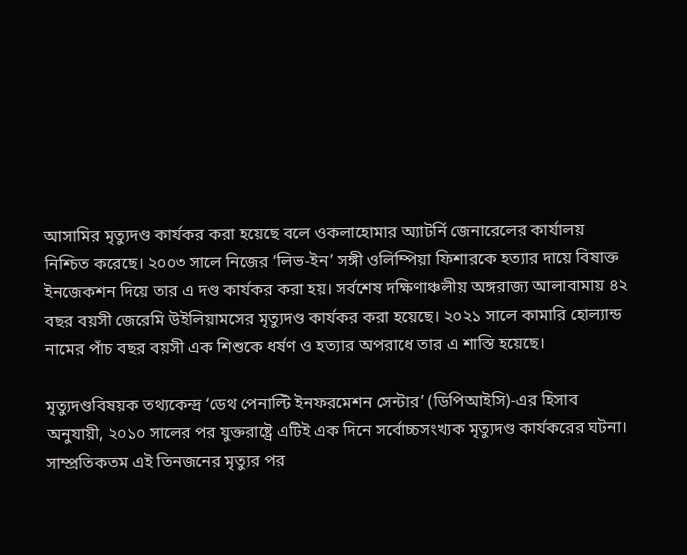আসামির মৃত্যুদণ্ড কার্যকর করা হয়েছে বলে ওকলাহোমার অ্যাটর্নি জেনারেলের কার্যালয় নিশ্চিত করেছে। ২০০৩ সালে নিজের ‘লিভ-ইন’ সঙ্গী ওলিম্পিয়া ফিশারকে হত্যার দায়ে বিষাক্ত ইনজেকশন দিয়ে তার এ দণ্ড কার্যকর করা হয়। সর্বশেষ দক্ষিণাঞ্চলীয় অঙ্গরাজ্য আলাবামায় ৪২ বছর বয়সী জেরেমি উইলিয়ামসের মৃত্যুদণ্ড কার্যকর করা হয়েছে। ২০২১ সালে কামারি হোল্যান্ড নামের পাঁচ বছর বয়সী এক শিশুকে ধর্ষণ ও হত্যার অপরাধে তার এ শাস্তি হয়েছে।

মৃত্যুদণ্ডবিষয়ক তথ্যকেন্দ্র ‘ডেথ পেনাল্টি ইনফরমেশন সেন্টার’ (ডিপিআইসি)-এর হিসাব অনুযায়ী, ২০১০ সালের পর যুক্তরাষ্ট্রে এটিই এক দিনে সর্বোচ্চসংখ্যক মৃত্যুদণ্ড কার্যকরের ঘটনা। সাম্প্রতিকতম এই তিনজনের মৃত্যুর পর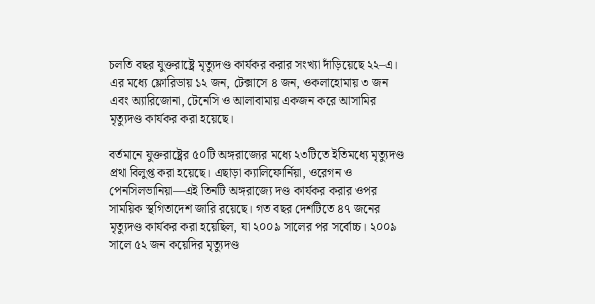চলতি বছর যুক্তরাষ্ট্রে মৃত্যুদণ্ড কার্যকর করার সংখ্যা দাঁড়িয়েছে ২২–এ। এর মধ্যে ফ্লোরিডায় ১২ জন, টেক্সাসে ৪ জন, ওকলাহোমায় ৩ জন এবং অ্যারিজোনা, টেনেসি ও আলাবামায় একজন করে আসামির মৃত্যুদণ্ড কার্যকর করা হয়েছে।

বর্তমানে যুক্তরাষ্ট্রের ৫০টি অঙ্গরাজ্যের মধ্যে ২৩টিতে ইতিমধ্যে মৃত্যুদণ্ড প্রথা বিলুপ্ত করা হয়েছে। এছাড়া ক্যালিফোর্নিয়া, ওরেগন ও পেনসিলভানিয়া—এই তিনটি অঙ্গরাজ্যে দণ্ড কার্যকর করার ওপর সাময়িক স্থগিতাদেশ জারি রয়েছে। গত বছর দেশটিতে ৪৭ জনের মৃত্যুদণ্ড কার্যকর করা হয়েছিল, যা ২০০৯ সালের পর সর্বোচ্চ। ২০০৯ সালে ৫২ জন কয়েদির মৃত্যুদণ্ড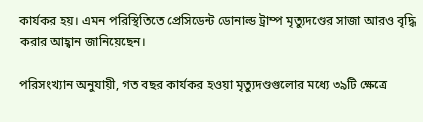কার্যকর হয়। এমন পরিস্থিতিতে প্রেসিডেন্ট ডোনাল্ড ট্রাম্প মৃত্যুদণ্ডের সাজা আরও বৃদ্ধি করার আহ্বান জানিয়েছেন।

পরিসংখ্যান অনুযায়ী, গত বছর কার্যকর হওয়া মৃত্যুদণ্ডগুলোর মধ্যে ৩৯টি ক্ষেত্রে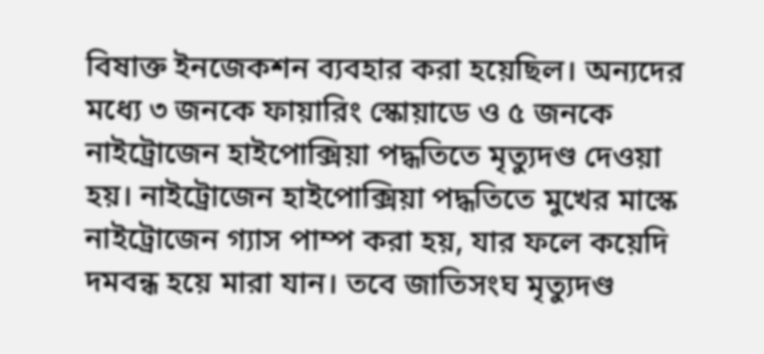বিষাক্ত ইনজেকশন ব্যবহার করা হয়েছিল। অন্যদের মধ্যে ৩ জনকে ফায়ারিং স্কোয়াডে ও ৫ জনকে নাইট্রোজেন হাইপোক্সিয়া পদ্ধতিতে মৃত্যুদণ্ড দেওয়া হয়। নাইট্রোজেন হাইপোক্সিয়া পদ্ধতিতে মুখের মাস্কে নাইট্রোজেন গ্যাস পাম্প করা হয়, যার ফলে কয়েদি দমবন্ধ হয়ে মারা যান। তবে জাতিসংঘ মৃত্যুদণ্ড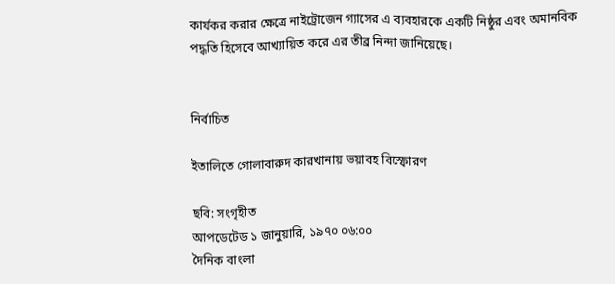কার্যকর করার ক্ষেত্রে নাইট্রোজেন গ্যাসের এ ব্যবহারকে একটি নিষ্ঠুর এবং অমানবিক পদ্ধতি হিসেবে আখ্যায়িত করে এর তীব্র নিন্দা জানিয়েছে।


নির্বাচিত

ইতালিতে গোলাবারুদ কারখানায় ভয়াবহ বিস্ফোরণ

ছবি: সংগৃহীত
আপডেটেড ১ জানুয়ারি, ১৯৭০ ০৬:০০
দৈনিক বাংলা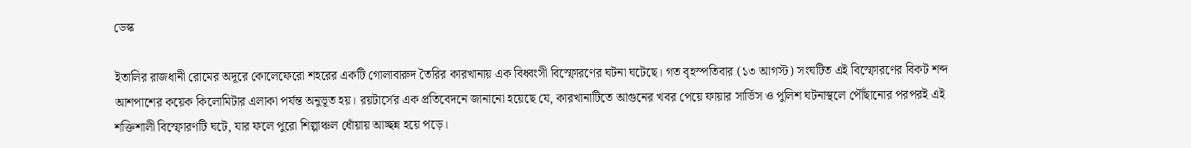ডেস্ক

ইতালির রাজধানী রোমের অদূরে কোলেফেরো শহরের একটি গোলাবারুদ তৈরির কারখানায় এক বিধ্বংসী বিস্ফোরণের ঘটনা ঘটেছে। গত বৃহস্পতিবার (১৩ আগস্ট) সংঘটিত এই বিস্ফোরণের বিকট শব্দ আশপাশের কয়েক কিলোমিটার এলাকা পর্যন্ত অনুভূত হয়। রয়টার্সের এক প্রতিবেদনে জানানো হয়েছে যে, কারখানাটিতে আগুনের খবর পেয়ে ফায়ার সার্ভিস ও পুলিশ ঘটনাস্থলে পৌঁছানোর পরপরই এই শক্তিশালী বিস্ফোরণটি ঘটে, যার ফলে পুরো শিল্পাঞ্চল ধোঁয়ায় আচ্ছন্ন হয়ে পড়ে।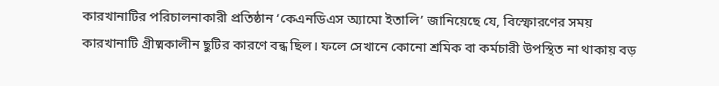কারখানাটির পরিচালনাকারী প্রতিষ্ঠান ‘কেএনডিএস অ্যামো ইতালি’ জানিয়েছে যে, বিস্ফোরণের সময় কারখানাটি গ্রীষ্মকালীন ছুটির কারণে বন্ধ ছিল। ফলে সেখানে কোনো শ্রমিক বা কর্মচারী উপস্থিত না থাকায় বড়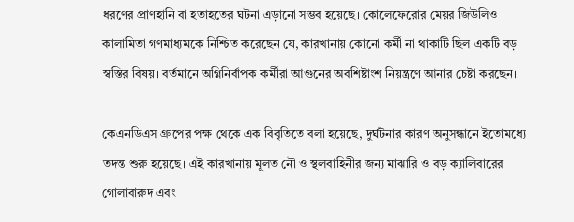ধরণের প্রাণহানি বা হতাহতের ঘটনা এড়ানো সম্ভব হয়েছে। কোলেফেরোর মেয়র জিউলিও কালামিতা গণমাধ্যমকে নিশ্চিত করেছেন যে, কারখানায় কোনো কর্মী না থাকাটি ছিল একটি বড় স্বস্তির বিষয়। বর্তমানে অগ্নিনির্বাপক কর্মীরা আগুনের অবশিষ্টাংশ নিয়ন্ত্রণে আনার চেষ্টা করছেন।

কেএনডিএস গ্রুপের পক্ষ থেকে এক বিবৃতিতে বলা হয়েছে, দুর্ঘটনার কারণ অনুসন্ধানে ইতোমধ্যে তদন্ত শুরু হয়েছে। এই কারখানায় মূলত নৌ ও স্থলবাহিনীর জন্য মাঝারি ও বড় ক্যালিবারের গোলাবারুদ এবং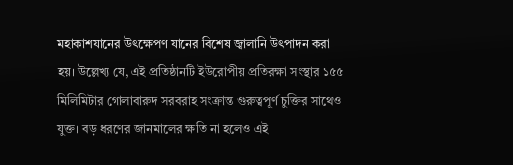মহাকাশযানের উৎক্ষেপণ যানের বিশেষ জ্বালানি উৎপাদন করা হয়। উল্লেখ্য যে, এই প্রতিষ্ঠানটি ইউরোপীয় প্রতিরক্ষা সংস্থার ১৫৫ মিলিমিটার গোলাবারুদ সরবরাহ সংক্রান্ত গুরুত্বপূর্ণ চুক্তির সাথেও যুক্ত। বড় ধরণের জানমালের ক্ষতি না হলেও এই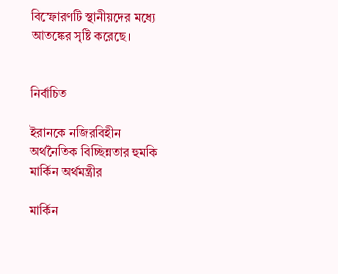বিস্ফোরণটি স্থানীয়দের মধ্যে আতঙ্কের সৃষ্টি করেছে।


নির্বাচিত

ইরানকে নজিরবিহীন অর্থনৈতিক বিচ্ছিন্নতার হুমকি মার্কিন অর্থমন্ত্রীর

মার্কিন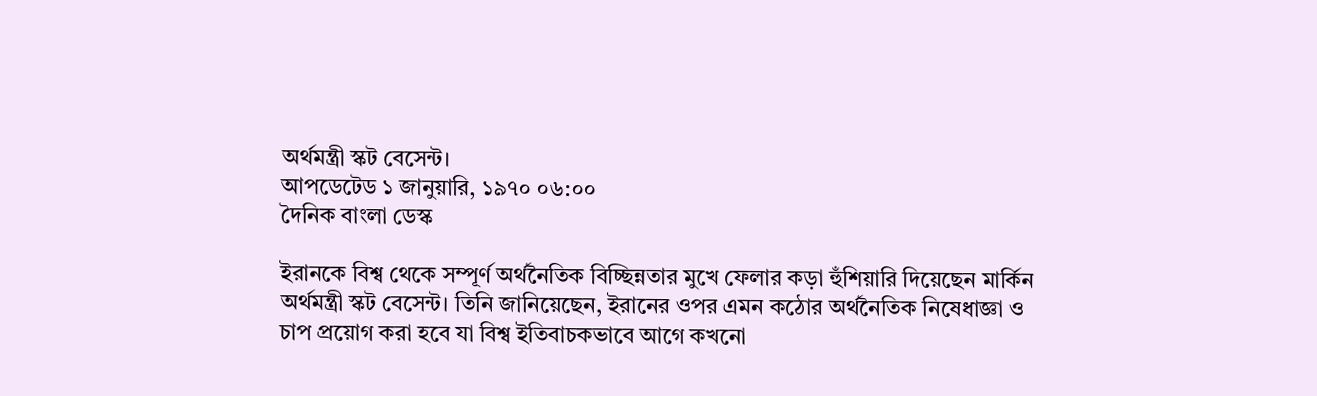অর্থমন্ত্রী স্কট বেসেন্ট।
আপডেটেড ১ জানুয়ারি, ১৯৭০ ০৬:০০
দৈনিক বাংলা ডেস্ক

ইরানকে বিশ্ব থেকে সম্পূর্ণ অর্থনৈতিক বিচ্ছিন্নতার মুখে ফেলার কড়া হুঁশিয়ারি দিয়েছেন মার্কিন অর্থমন্ত্রী স্কট বেসেন্ট। তিনি জানিয়েছেন, ইরানের ওপর এমন কঠোর অর্থনৈতিক নিষেধাজ্ঞা ও চাপ প্রয়োগ করা হবে যা বিশ্ব ইতিবাচকভাবে আগে কখনো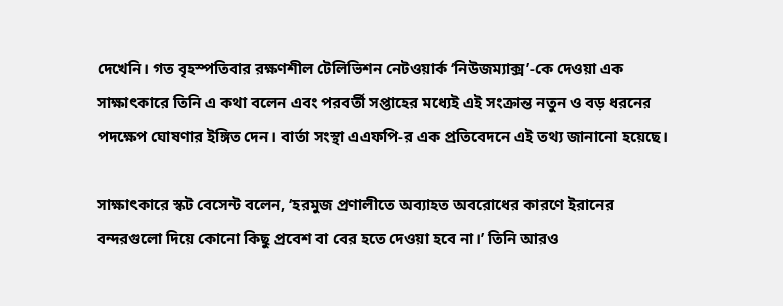দেখেনি। গত বৃহস্পতিবার রক্ষণশীল টেলিভিশন নেটওয়ার্ক ‘নিউজম্যাক্স’-কে দেওয়া এক সাক্ষাৎকারে তিনি এ কথা বলেন এবং পরবর্তী সপ্তাহের মধ্যেই এই সংক্রান্ত নতুন ও বড় ধরনের পদক্ষেপ ঘোষণার ইঙ্গিত দেন। বার্তা সংস্থা এএফপি-র এক প্রতিবেদনে এই তথ্য জানানো হয়েছে।

সাক্ষাৎকারে স্কট বেসেন্ট বলেন, ‘হরমুজ প্রণালীতে অব্যাহত অবরোধের কারণে ইরানের বন্দরগুলো দিয়ে কোনো কিছু প্রবেশ বা বের হতে দেওয়া হবে না।’ তিনি আরও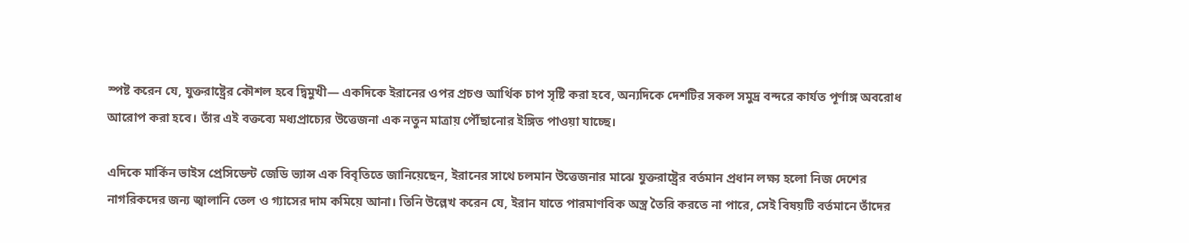স্পষ্ট করেন যে, যুক্তরাষ্ট্রের কৌশল হবে দ্বিমুখী— একদিকে ইরানের ওপর প্রচণ্ড আর্থিক চাপ সৃষ্টি করা হবে, অন্যদিকে দেশটির সকল সমুদ্র বন্দরে কার্যত পূর্ণাঙ্গ অবরোধ আরোপ করা হবে। তাঁর এই বক্তব্যে মধ্যপ্রাচ্যের উত্তেজনা এক নতুন মাত্রায় পৌঁছানোর ইঙ্গিত পাওয়া যাচ্ছে।

এদিকে মার্কিন ভাইস প্রেসিডেন্ট জেডি ভ্যান্স এক বিবৃতিতে জানিয়েছেন, ইরানের সাথে চলমান উত্তেজনার মাঝে যুক্তরাষ্ট্রের বর্তমান প্রধান লক্ষ্য হলো নিজ দেশের নাগরিকদের জন্য জ্বালানি তেল ও গ্যাসের দাম কমিয়ে আনা। তিনি উল্লেখ করেন যে, ইরান যাতে পারমাণবিক অস্ত্র তৈরি করতে না পারে, সেই বিষয়টি বর্তমানে তাঁদের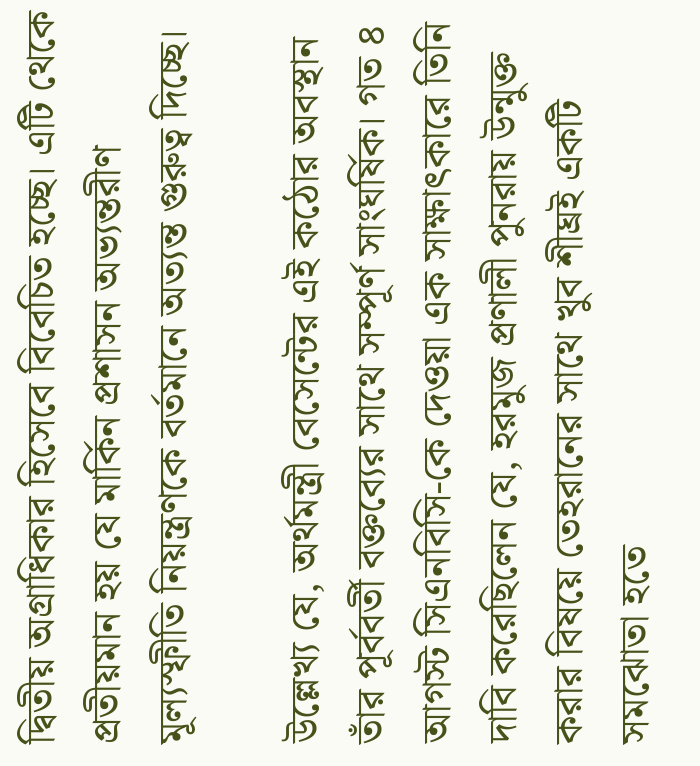দ্বিতীয় অগ্রাধিকার হিসেবে বিবেচিত হচ্ছে। এটি থেকে প্রতীয়মান হয় যে মার্কিন প্রশাসন অভ্যন্তরীণ মূল্যস্ফীতি নিয়ন্ত্রণকে বর্তমানে অত্যন্ত গুরুত্ব দিচ্ছে।

উল্লেখ্য যে, অর্থমন্ত্রী বেসেন্টের এই কঠোর অবস্থান তাঁর পূর্ববর্তী বক্তব্যের সাথে সম্পূর্ণ সাংঘর্ষিক। গত ৪ আগস্ট সিএনবিসি-কে দেওয়া এক সাক্ষাৎকারে তিনি দাবি করেছিলেন যে, হরমুজ প্রণালী পুনরায় উন্মুক্ত করার বিষয়ে তেহরানের সাথে খুব শীঘ্রই একটি সমঝোতা হতে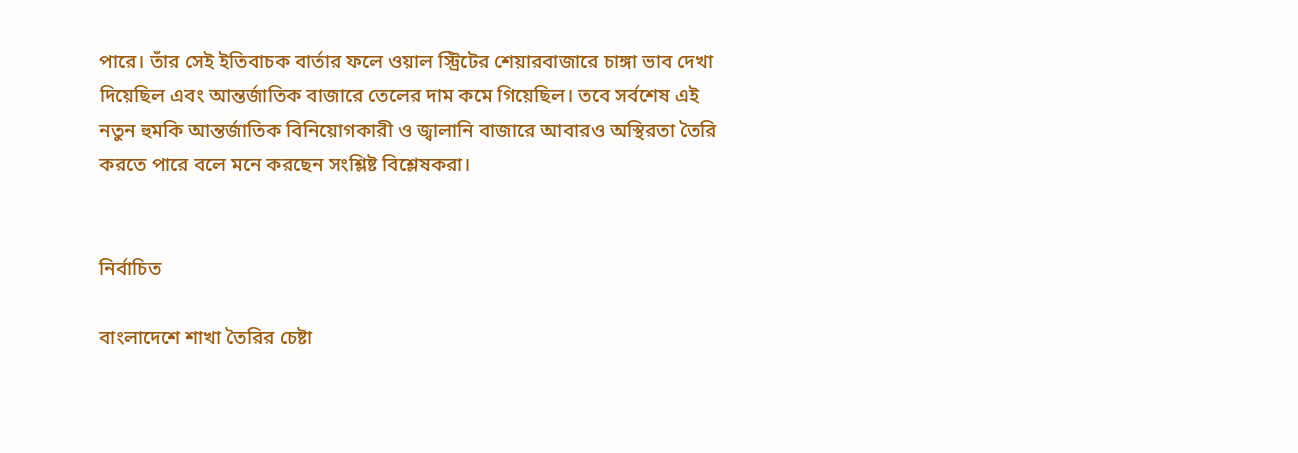পারে। তাঁর সেই ইতিবাচক বার্তার ফলে ওয়াল স্ট্রিটের শেয়ারবাজারে চাঙ্গা ভাব দেখা দিয়েছিল এবং আন্তর্জাতিক বাজারে তেলের দাম কমে গিয়েছিল। তবে সর্বশেষ এই নতুন হুমকি আন্তর্জাতিক বিনিয়োগকারী ও জ্বালানি বাজারে আবারও অস্থিরতা তৈরি করতে পারে বলে মনে করছেন সংশ্লিষ্ট বিশ্লেষকরা।


নির্বাচিত

বাংলাদেশে শাখা তৈরির চেষ্টা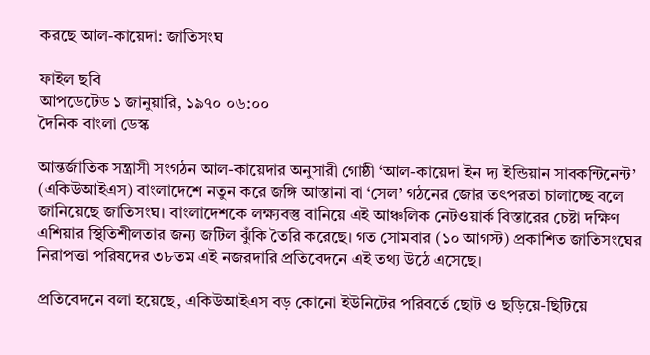করছে আল-কায়েদা: জাতিসংঘ

ফাইল ছবি
আপডেটেড ১ জানুয়ারি, ১৯৭০ ০৬:০০
দৈনিক বাংলা ডেস্ক

আন্তর্জাতিক সন্ত্রাসী সংগঠন আল-কায়েদার অনুসারী গোষ্ঠী ‘আল-কায়েদা ইন দ্য ইন্ডিয়ান সাবকন্টিনেন্ট’ (একিউআইএস) বাংলাদেশে নতুন করে জঙ্গি আস্তানা বা ‘সেল’ গঠনের জোর তৎপরতা চালাচ্ছে বলে জানিয়েছে জাতিসংঘ। বাংলাদেশকে লক্ষ্যবস্তু বানিয়ে এই আঞ্চলিক নেটওয়ার্ক বিস্তারের চেষ্টা দক্ষিণ এশিয়ার স্থিতিশীলতার জন্য জটিল ঝুঁকি তৈরি করেছে। গত সোমবার (১০ আগস্ট) প্রকাশিত জাতিসংঘের নিরাপত্তা পরিষদের ৩৮তম এই নজরদারি প্রতিবেদনে এই তথ্য উঠে এসেছে।

প্রতিবেদনে বলা হয়েছে, একিউআইএস বড় কোনো ইউনিটের পরিবর্তে ছোট ও ছড়িয়ে-ছিটিয়ে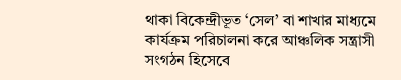থাকা বিকেন্দ্রীভূত ‘সেল’ বা শাখার মাধ্যমে কার্যক্রম পরিচালনা করে আঞ্চলিক সন্ত্রাসী সংগঠন হিসেবে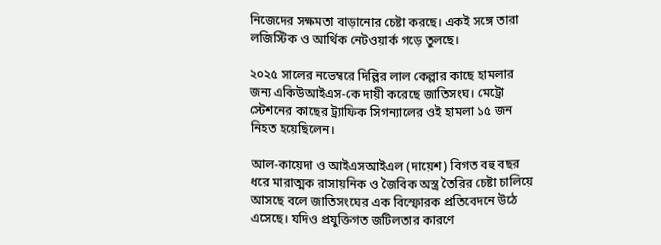নিজেদের সক্ষমতা বাড়ানোর চেষ্টা করছে। একই সঙ্গে তারা লজিস্টিক ও আর্থিক নেটওয়ার্ক গড়ে তুলছে।

২০২৫ সালের নভেম্বরে দিল্লির লাল কেল্লার কাছে হামলার জন্য একিউআইএস-কে দায়ী করেছে জাতিসংঘ। মেট্রো স্টেশনের কাছের ট্র্যাফিক সিগন্যালের ওই হামলা ১৫ জন নিহত হয়েছিলেন।

আল-কায়েদা ও আইএসআইএল (দায়েশ) বিগত বহু বছর ধরে মারাত্মক রাসায়নিক ও জৈবিক অস্ত্র তৈরির চেষ্টা চালিয়ে আসছে বলে জাতিসংঘের এক বিস্ফোরক প্রতিবেদনে উঠে এসেছে। যদিও প্রযুক্তিগত জটিলতার কারণে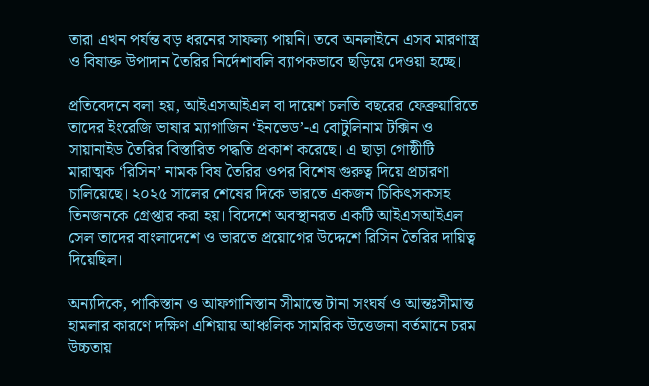তারা এখন পর্যন্ত বড় ধরনের সাফল্য পায়নি। তবে অনলাইনে এসব মারণাস্ত্র ও বিষাক্ত উপাদান তৈরির নির্দেশাবলি ব্যাপকভাবে ছড়িয়ে দেওয়া হচ্ছে।

প্রতিবেদনে বলা হয়, আইএসআইএল বা দায়েশ চলতি বছরের ফেব্রুয়ারিতে তাদের ইংরেজি ভাষার ম্যাগাজিন ‘ইনভেড’-এ বোটুলিনাম টক্সিন ও সায়ানাইড তৈরির বিস্তারিত পদ্ধতি প্রকাশ করেছে। এ ছাড়া গোষ্ঠীটি মারাত্মক ‘রিসিন’ নামক বিষ তৈরির ওপর বিশেষ গুরুত্ব দিয়ে প্রচারণা চালিয়েছে। ২০২৫ সালের শেষের দিকে ভারতে একজন চিকিৎসকসহ তিনজনকে গ্রেপ্তার করা হয়। বিদেশে অবস্থানরত একটি আইএসআইএল সেল তাদের বাংলাদেশে ও ভারতে প্রয়োগের উদ্দেশে রিসিন তৈরির দায়িত্ব দিয়েছিল।

অন্যদিকে, পাকিস্তান ও আফগানিস্তান সীমান্তে টানা সংঘর্ষ ও আন্তঃসীমান্ত হামলার কারণে দক্ষিণ এশিয়ায় আঞ্চলিক সামরিক উত্তেজনা বর্তমানে চরম উচ্চতায়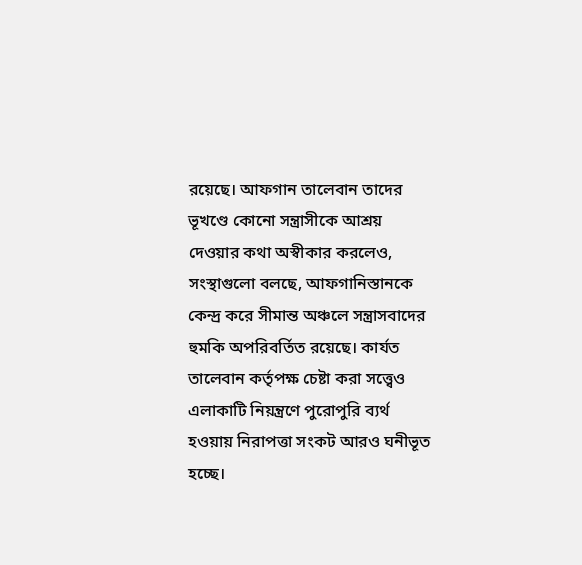রয়েছে। আফগান তালেবান তাদের ভূখণ্ডে কোনো সন্ত্রাসীকে আশ্রয় দেওয়ার কথা অস্বীকার করলেও, সংস্থাগুলো বলছে, আফগানিস্তানকে কেন্দ্র করে সীমান্ত অঞ্চলে সন্ত্রাসবাদের হুমকি অপরিবর্তিত রয়েছে। কার্যত তালেবান কর্তৃপক্ষ চেষ্টা করা সত্ত্বেও এলাকাটি নিয়ন্ত্রণে পুরোপুরি ব্যর্থ হওয়ায় নিরাপত্তা সংকট আরও ঘনীভূত হচ্ছে।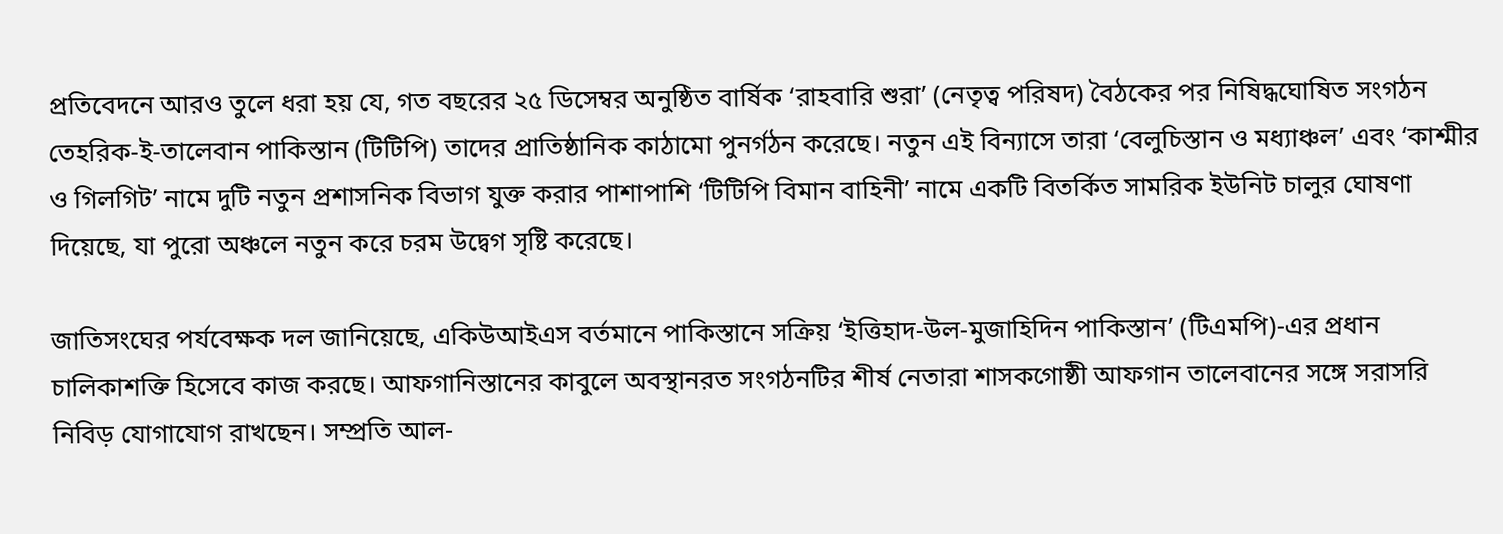প্রতিবেদনে আরও তুলে ধরা হয় যে, গত বছরের ২৫ ডিসেম্বর অনুষ্ঠিত বার্ষিক ‘রাহবারি শুরা’ (নেতৃত্ব পরিষদ) বৈঠকের পর নিষিদ্ধঘোষিত সংগঠন তেহরিক-ই-তালেবান পাকিস্তান (টিটিপি) তাদের প্রাতিষ্ঠানিক কাঠামো পুনর্গঠন করেছে। নতুন এই বিন্যাসে তারা ‘বেলুচিস্তান ও মধ্যাঞ্চল’ এবং ‘কাশ্মীর ও গিলগিট’ নামে দুটি নতুন প্রশাসনিক বিভাগ যুক্ত করার পাশাপাশি ‘টিটিপি বিমান বাহিনী’ নামে একটি বিতর্কিত সামরিক ইউনিট চালুর ঘোষণা দিয়েছে, যা পুরো অঞ্চলে নতুন করে চরম উদ্বেগ সৃষ্টি করেছে।

জাতিসংঘের পর্যবেক্ষক দল জানিয়েছে, একিউআইএস বর্তমানে পাকিস্তানে সক্রিয় ‘ইত্তিহাদ-উল-মুজাহিদিন পাকিস্তান’ (টিএমপি)-এর প্রধান চালিকাশক্তি হিসেবে কাজ করছে। আফগানিস্তানের কাবুলে অবস্থানরত সংগঠনটির শীর্ষ নেতারা শাসকগোষ্ঠী আফগান তালেবানের সঙ্গে সরাসরি নিবিড় যোগাযোগ রাখছেন। সম্প্রতি আল-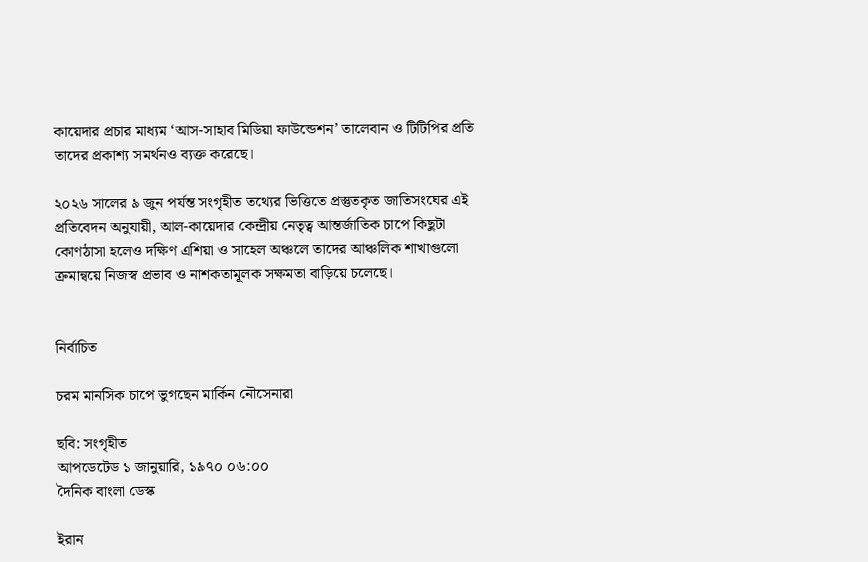কায়েদার প্রচার মাধ্যম ‘আস-সাহাব মিডিয়া ফাউন্ডেশন’ তালেবান ও টিটিপির প্রতি তাদের প্রকাশ্য সমর্থনও ব্যক্ত করেছে।

২০২৬ সালের ৯ জুন পর্যন্ত সংগৃহীত তথ্যের ভিত্তিতে প্রস্তুতকৃত জাতিসংঘের এই প্রতিবেদন অনুযায়ী, আল-কায়েদার কেন্দ্রীয় নেতৃত্ব আন্তর্জাতিক চাপে কিছুটা কোণঠাসা হলেও দক্ষিণ এশিয়া ও সাহেল অঞ্চলে তাদের আঞ্চলিক শাখাগুলো ক্রমান্বয়ে নিজস্ব প্রভাব ও নাশকতামূলক সক্ষমতা বাড়িয়ে চলেছে।


নির্বাচিত

চরম মানসিক চাপে ভুগছেন মার্কিন নৌসেনারা

ছবি: সংগৃহীত
আপডেটেড ১ জানুয়ারি, ১৯৭০ ০৬:০০
দৈনিক বাংলা ডেস্ক

ইরান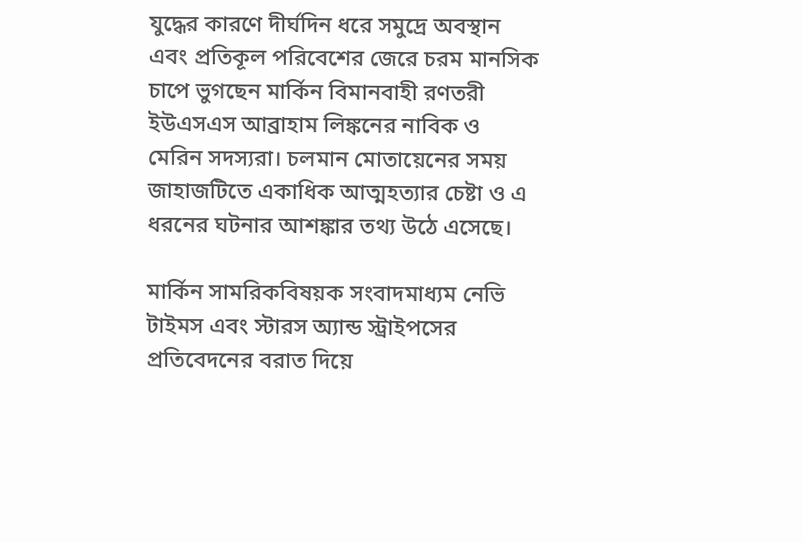যুদ্ধের কারণে দীর্ঘদিন ধরে সমুদ্রে অবস্থান এবং প্রতিকূল পরিবেশের জেরে চরম মানসিক চাপে ভুগছেন মার্কিন বিমানবাহী রণতরী ইউএসএস আব্রাহাম লিঙ্কনের নাবিক ও মেরিন সদস্যরা। চলমান মোতায়েনের সময় জাহাজটিতে একাধিক আত্মহত্যার চেষ্টা ও এ ধরনের ঘটনার আশঙ্কার তথ্য উঠে এসেছে।

মার্কিন সামরিকবিষয়ক সংবাদমাধ্যম নেভি টাইমস এবং স্টারস অ্যান্ড স্ট্রাইপসের প্রতিবেদনের বরাত দিয়ে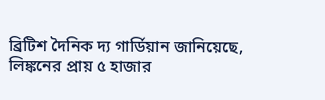ব্রিটিশ দৈনিক দ্য গার্ডিয়ান জানিয়েছে, লিঙ্কনের প্রায় ৫ হাজার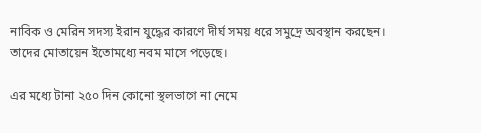নাবিক ও মেরিন সদস্য ইরান যুদ্ধের কারণে দীর্ঘ সময় ধরে সমুদ্রে অবস্থান করছেন। তাদের মোতায়েন ইতোমধ্যে নবম মাসে পড়েছে।

এর মধ্যে টানা ২৫০ দিন কোনো স্থলভাগে না নেমে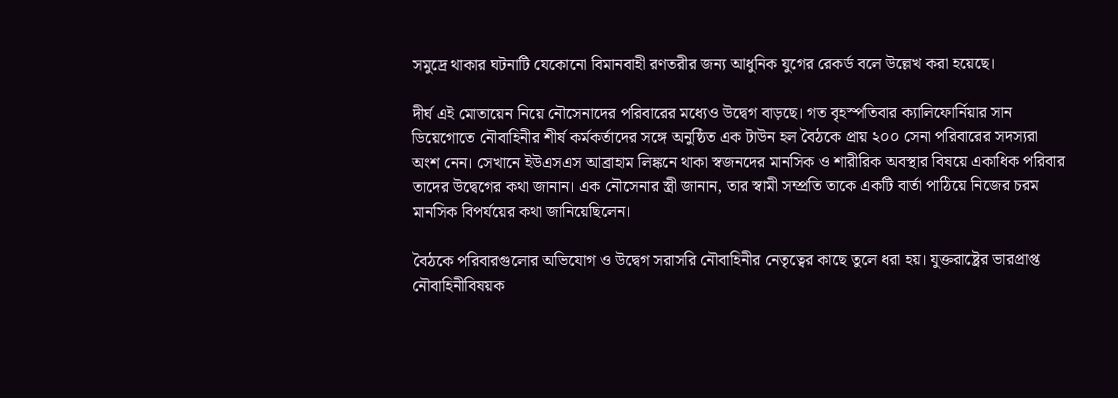সমুদ্রে থাকার ঘটনাটি যেকোনো বিমানবাহী রণতরীর জন্য আধুনিক যুগের রেকর্ড বলে উল্লেখ করা হয়েছে।

দীর্ঘ এই মোতায়েন নিয়ে নৌসেনাদের পরিবারের মধ্যেও উদ্বেগ বাড়ছে। গত বৃহস্পতিবার ক্যালিফোর্নিয়ার সান ডিয়েগোতে নৌবাহিনীর শীর্ষ কর্মকর্তাদের সঙ্গে অনুষ্ঠিত এক টাউন হল বৈঠকে প্রায় ২০০ সেনা পরিবারের সদস্যরা অংশ নেন। সেখানে ইউএসএস আব্রাহাম লিঙ্কনে থাকা স্বজনদের মানসিক ও শারীরিক অবস্থার বিষয়ে একাধিক পরিবার তাদের উদ্বেগের কথা জানান। এক নৌসেনার স্ত্রী জানান, তার স্বামী সম্প্রতি তাকে একটি বার্তা পাঠিয়ে নিজের চরম মানসিক বিপর্যয়ের কথা জানিয়েছিলেন।

বৈঠকে পরিবারগুলোর অভিযোগ ও উদ্বেগ সরাসরি নৌবাহিনীর নেতৃত্বের কাছে তুলে ধরা হয়। যুক্তরাষ্ট্রের ভারপ্রাপ্ত নৌবাহিনীবিষয়ক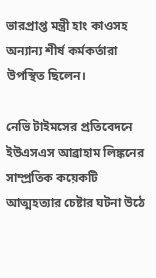ভারপ্রাপ্ত মন্ত্রী হাং কাওসহ অন্যান্য শীর্ষ কর্মকর্তারা উপস্থিত ছিলেন।

নেভি টাইমসের প্রতিবেদনে ইউএসএস আব্রাহাম লিঙ্কনের সাম্প্রতিক কয়েকটি আত্মহত্যার চেষ্টার ঘটনা উঠে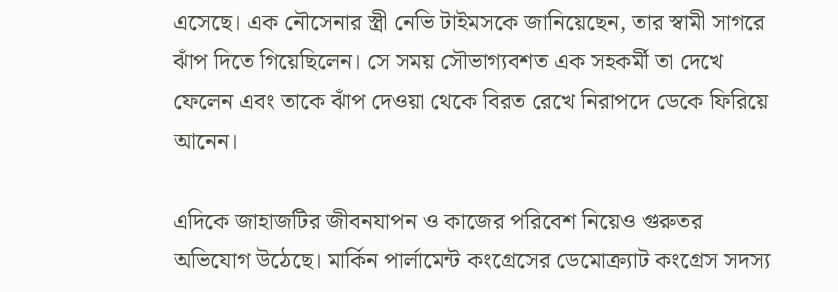এসেছে। এক নৌসেনার স্ত্রী নেভি টাইমসকে জানিয়েছেন, তার স্বামী সাগরে ঝাঁপ দিতে গিয়েছিলেন। সে সময় সৌভাগ্যবশত এক সহকর্মী তা দেখে ফেলেন এবং তাকে ঝাঁপ দেওয়া থেকে বিরত রেখে নিরাপদে ডেকে ফিরিয়ে আনেন।

এদিকে জাহাজটির জীবনযাপন ও কাজের পরিবেশ নিয়েও গুরুতর অভিযোগ উঠেছে। মার্কিন পার্লামেন্ট কংগ্রেসের ডেমোক্র্যাট কংগ্রেস সদস্য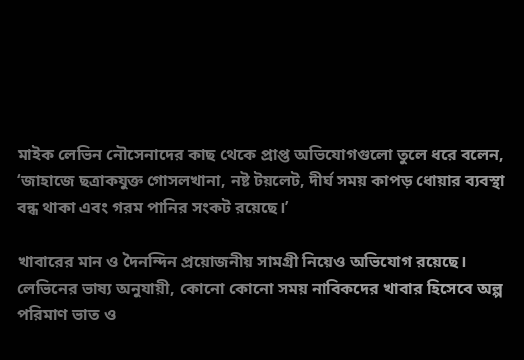মাইক লেভিন নৌসেনাদের কাছ থেকে প্রাপ্ত অভিযোগগুলো তুলে ধরে বলেন, ‘জাহাজে ছত্রাকযুক্ত গোসলখানা, নষ্ট টয়লেট, দীর্ঘ সময় কাপড় ধোয়ার ব্যবস্থা বন্ধ থাকা এবং গরম পানির সংকট রয়েছে।’

খাবারের মান ও দৈনন্দিন প্রয়োজনীয় সামগ্রী নিয়েও অভিযোগ রয়েছে। লেভিনের ভাষ্য অনুযায়ী, কোনো কোনো সময় নাবিকদের খাবার হিসেবে অল্প পরিমাণ ভাত ও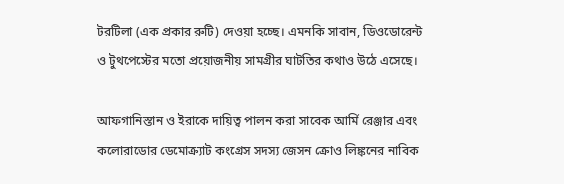টরটিলা (এক প্রকার রুটি) দেওয়া হচ্ছে। এমনকি সাবান, ডিওডোরেন্ট ও টুথপেস্টের মতো প্রয়োজনীয় সামগ্রীর ঘাটতির কথাও উঠে এসেছে।

আফগানিস্তান ও ইরাকে দায়িত্ব পালন করা সাবেক আর্মি রেঞ্জার এবং কলোরাডোর ডেমোক্র্যাট কংগ্রেস সদস্য জেসন ক্রোও লিঙ্কনের নাবিক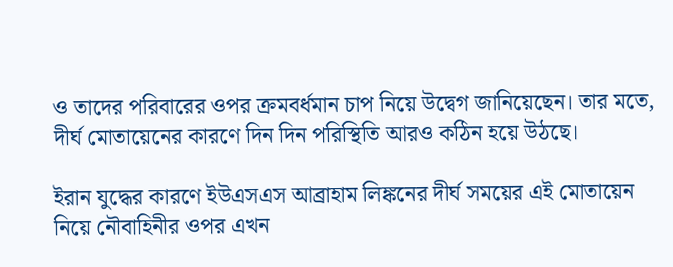ও তাদের পরিবারের ওপর ক্রমবর্ধমান চাপ নিয়ে উদ্বেগ জানিয়েছেন। তার মতে, দীর্ঘ মোতায়েনের কারণে দিন দিন পরিস্থিতি আরও কঠিন হয়ে উঠছে।

ইরান যুদ্ধের কারণে ইউএসএস আব্রাহাম লিঙ্কনের দীর্ঘ সময়ের এই মোতায়েন নিয়ে নৌবাহিনীর ওপর এখন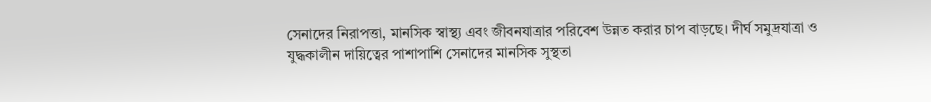সেনাদের নিরাপত্তা, মানসিক স্বাস্থ্য এবং জীবনযাত্রার পরিবেশ উন্নত করার চাপ বাড়ছে। দীর্ঘ সমুদ্রযাত্রা ও যুদ্ধকালীন দায়িত্বের পাশাপাশি সেনাদের মানসিক সুস্থতা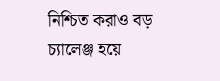নিশ্চিত করাও বড় চ্যালেঞ্জ হয়ে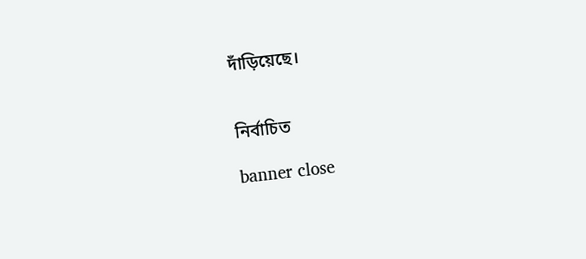দাঁড়িয়েছে।


নির্বাচিত

banner close